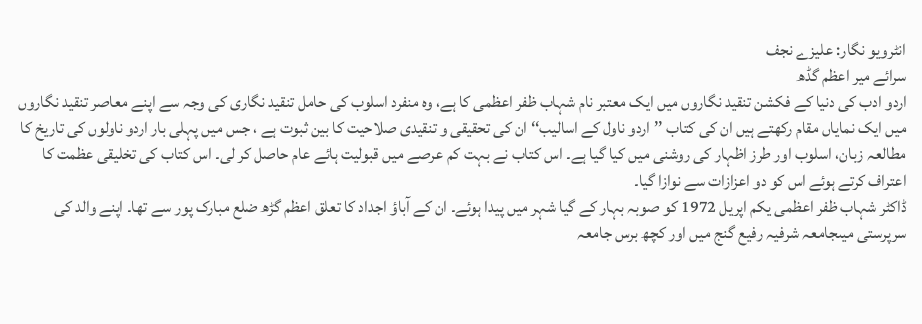انٹرویو نگار: علیزے نجف
سرائے میر اعظم گڈھ
اردو ادب کی دنیا کے فکشن تنقید نگاروں میں ایک معتبر نام شہاب ظفر اعظمی کا ہے، وہ منفرد اسلوب کی حامل تنقید نگاری کی وجہ سے اپنے معاصر تنقید نگاروں میں ایک نمایاں مقام رکھتے ہیں ان کی کتاب ’’اردو ناول کے اسالیب‘‘ ان کی تحقیقی و تنقیدی صلاحیت کا بین ثبوت ہے ، جس میں پہلی بار اردو ناولوں کی تاریخ کا مطالعہ زبان، اسلوب اور طرز اظہار کی روشنی میں کیا گیا ہے۔ اس کتاب نے بہت کم عرصے میں قبولیت ہائے عام حاصل کر لی۔ اس کتاب کی تخلیقی عظمت کا اعتراف کرتے ہوئے اس کو دو اعزازات سے نوازا گیا۔
ڈاکٹر شہاب ظفر اعظمی یکم اپریل 1972 کو صوبہ بہار کے گیا شہر میں پیدا ہوئے۔ ان کے آباؤ اجداد کا تعلق اعظم گڑھ ضلع مبارک پور سے تھا۔ اپنے والد کی سرپرستی میںجامعہ شرفیہ رفیع گنج میں اور کچھ برس جامعہ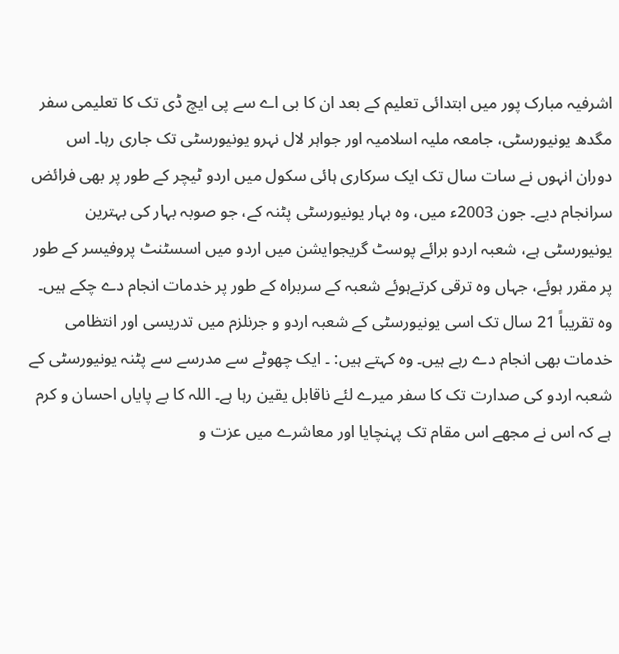اشرفیہ مبارک پور میں ابتدائی تعلیم کے بعد ان کا بی اے سے پی ایچ ڈی تک کا تعلیمی سفر مگدھ یونیورسٹی، جامعہ ملیہ اسلامیہ اور جواہر لال نہرو یونیورسٹی تک جاری رہا۔ اس دوران انہوں نے سات سال تک ایک سرکاری ہائی سکول میں اردو ٹیچر کے طور پر بھی فرائض سرانجام دیے۔ جون 2003ء میں، وہ بہار یونیورسٹی پٹنہ کے، جو صوبہ بہار کی بہترین یونیورسٹی ہے، شعبہ اردو برائے پوسٹ گریجوایشن میں اردو میں اسسٹنٹ پروفیسر کے طور پر مقرر ہوئے، جہاں وہ ترقی کرتےہوئے شعبہ کے سربراہ کے طور پر خدمات انجام دے چکے ہیں۔ وہ تقریباً 21 سال تک اسی یونیورسٹی کے شعبہ اردو و جرنلزم میں تدریسی اور انتظامی خدمات بھی انجام دے رہے ہیں۔ وہ کہتے ہیں: ۔ ایک چھوٹے سے مدرسے سے پٹنہ یونیورسٹی کے شعبہ اردو کی صدارت تک کا سفر میرے لئے ناقابل یقین رہا ہے۔ اللہ کا بے پایاں احسان و کرم ہے کہ اس نے مجھے اس مقام تک پہنچایا اور معاشرے میں عزت و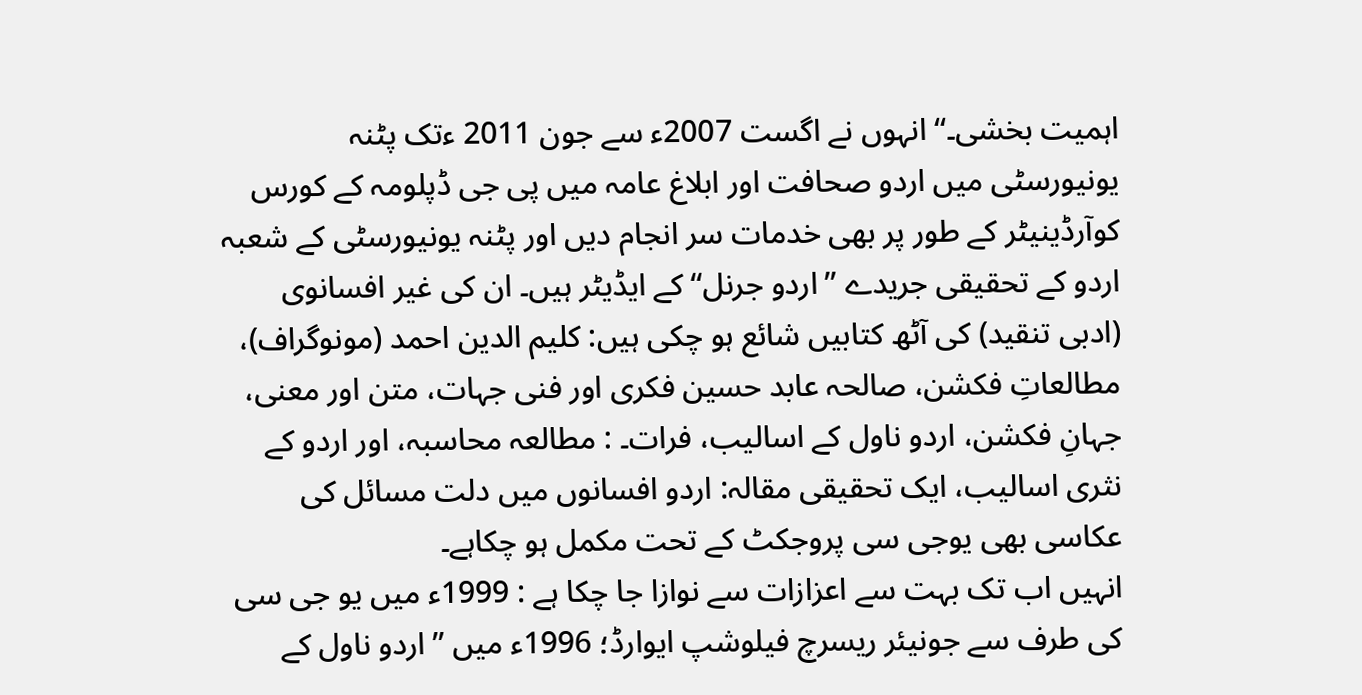اہمیت بخشی۔‘‘ انہوں نے اگست 2007ء سے جون 2011 ءتک پٹنہ یونیورسٹی میں اردو صحافت اور ابلاغ عامہ میں پی جی ڈپلومہ کے کورس کوآرڈینیٹر کے طور پر بھی خدمات سر انجام دیں اور پٹنہ یونیورسٹی کے شعبہ اردو کے تحقیقی جریدے ’’اردو جرنل‘‘ کے ایڈیٹر ہیں۔ ان کی غیر افسانوی (ادبی تنقید) کی آٹھ کتابیں شائع ہو چکی ہیں: کلیم الدین احمد (مونوگراف)، مطالعاتِ فکشن، صالحہ عابد حسین فکری اور فنی جہات، متن اور معنی، جہانِ فکشن، اردو ناول کے اسالیب، فرات۔ : مطالعہ محاسبہ، اور اردو کے نثری اسالیب، ایک تحقیقی مقالہ: اردو افسانوں میں دلت مسائل کی عکاسی بھی یوجی سی پروجکٹ کے تحت مکمل ہو چکاہے۔
انہیں اب تک بہت سے اعزازات سے نوازا جا چکا ہے : 1999ء میں یو جی سی کی طرف سے جونیئر ریسرچ فیلوشپ ایوارڈ؛ 1996ء میں ’’اردو ناول کے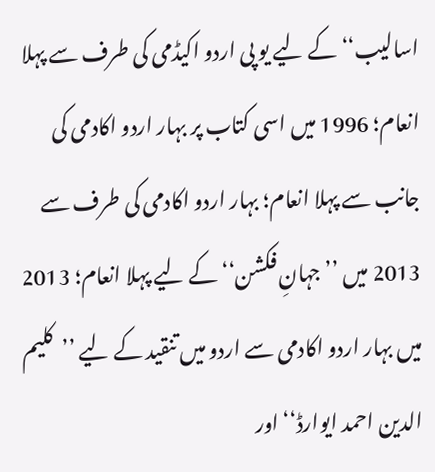اسالیب‘‘ کے لیے یو پی اردو اکیڈمی کی طرف سے پہلا انعام؛ 1996 میں اسی کتاب پر بہار اردو اکادمی کی جانب سے پہلا انعام؛ بہار اردو اکادمی کی طرف سے 2013 میں ’’جہانِ فکشن‘‘ کے لیے پہلا انعام؛ 2013 میں بہار اردو اکادمی سے اردو میں تنقید کے لیے ’’کلیم الدین احمد ایوارڈ‘‘ اور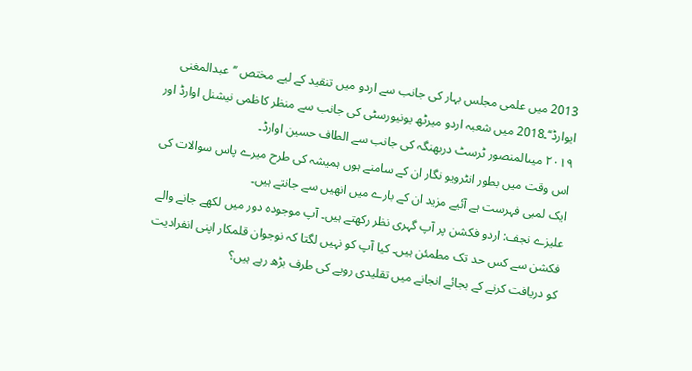2013 میں علمی مجلس بہار کی جانب سے اردو میں تنقید کے لیے مختص ’’عبدالمغنی ایوارڈ‘‘۔2018 میں شعبہ اردو میرٹھ یونیورسٹی کی جانب سے منظر کاظمی نیشنل اوارڈ اور ۲۰۱۹ میںالمنصور ٹرسٹ دربھنگہ کی جانب سے الطاف حسین اوارڈ۔
اس وقت میں بطور انٹرویو نگار ان کے سامنے ہوں ہمیشہ کی طرح میرے پاس سوالات کی ایک لمبی فہرست ہے آئیے مزید ان کے بارے میں انھیں سے جانتے ہیں۔
علیزے نجف: اردو فکشن پر آپ گہری نظر رکھتے ہیں۔ آپ موجودہ دور میں لکھے جانے والے فکشن سے کس حد تک مطمئن ہیں۔ کیا آپ کو نہیں لگتا کہ نوجوان قلمکار اپنی انفرادیت کو دریافت کرنے کے بجائے انجانے میں تقلیدی رویے کی طرف بڑھ رہے ہیں؟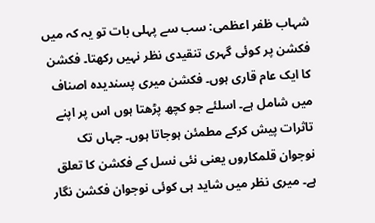شہاب ظفر اعظمی: سب سے پہلی بات تو یہ کہ میں فکشن پر کوئی گہری تنقیدی نظر نہیں رکھتا۔ فکشن کا ایک عام قاری ہوں۔ فکشن میری پسندیدہ اصناف میں شامل ہے۔ اسلئے جو کچھ پڑھتا ہوں اس پر اپنے تاثرات پیش کرکے مطمئن ہوجاتا ہوں۔ جہاں تک نوجوان قلمکاروں یعنی نئی نسل کے فکشن کا تعلق ہے۔ میری نظر میں شاید ہی کوئی نوجوان فکشن نگار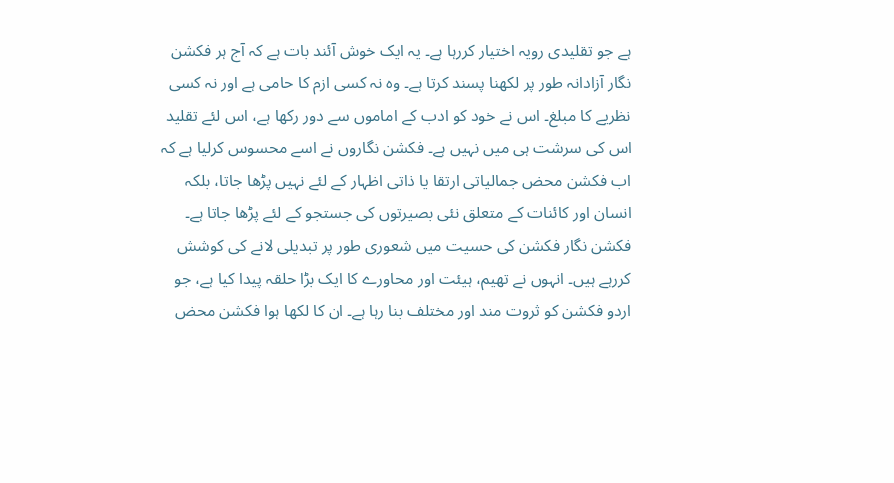ہے جو تقلیدی رویہ اختیار کررہا ہے۔ یہ ایک خوش آئند بات ہے کہ آج ہر فکشن نگار آزادانہ طور پر لکھنا پسند کرتا ہے۔ وہ نہ کسی ازم کا حامی ہے اور نہ کسی نظریے کا مبلغ۔ اس نے خود کو ادب کے اماموں سے دور رکھا ہے، اس لئے تقلید اس کی سرشت ہی میں نہیں ہے۔ فکشن نگاروں نے اسے محسوس کرلیا ہے کہ اب فکشن محض جمالیاتی ارتقا یا ذاتی اظہار کے لئے نہیں پڑھا جاتا، بلکہ انسان اور کائنات کے متعلق نئی بصیرتوں کی جستجو کے لئے پڑھا جاتا ہے۔ فکشن نگار فکشن کی حسیت میں شعوری طور پر تبدیلی لانے کی کوشش کررہے ہیں۔ انہوں نے تھیم، ہیئت اور محاورے کا ایک بڑا حلقہ پیدا کیا ہے، جو اردو فکشن کو ثروت مند اور مختلف بنا رہا ہے۔ ان کا لکھا ہوا فکشن محض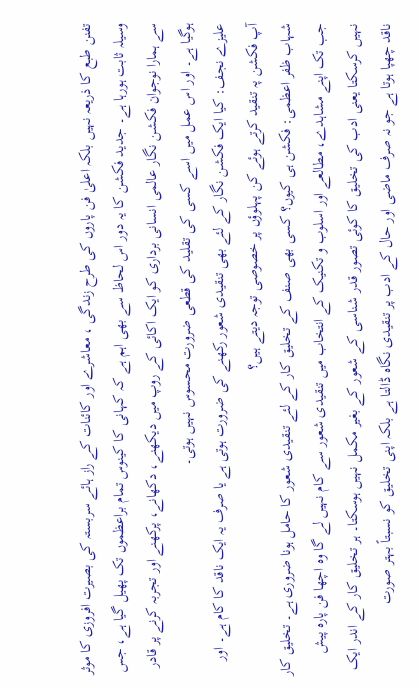تفنن طبع کا ذریعہ نہیں بلکہ اعلیٰ فن پاروں کی طرح زندگی ، معاشرے اور کائنات کے راز ہائے سربستہ کی بصیرت افروزی کا موثر وسیلہ ثابت ہورہا ہے۔ جدید فکشن کا یہ دور اس لحاظ سے بھی اہم ہے کہ کہانی کا کینوس تمام براعظموں تک پھیل گیا ہے، جس سے ہمارا نوجوان فکشن نگار عالمی انسانی برداری کو ایک اکائی کے روپ میں دیکھنے، دکھانے، پرکھنے اور تجربہ کرنے پر قادر ہوگیا ہے۔ اور اس عمل میں اسے کسی کی تقلید کی قطعی ضرورت محسوس نہیں ہوتی۔
علیزے نجف: کیا ایک فکشن نگار کے لئے بھی تنقیدی شعور رکھنے کی ضرورت ہوتی ہے یا صرف یہ ایک ناقد کا کام ہے۔ اور آپ فکشن پہ تنقید کرتے ہوئے کن پہلوؤں پر خصوصی توجہ دیتے ہیں؟
شہاب ظفر اعظمی: فکشن ہی کیوں؟ کسی بھی صنف کے تخلیق کار کے لئے تنقیدی شعور کا حامل ہونا ضروری ہے۔ تخلیق کار جب تک اپنے مشاہدے، مطالعے اور اسلوب و تکنیک کے انتخاب میں تنقیدی شعور سے کام نہیں لے گا وہ اچھا فن پارہ پیش نہیں کرسکتا یعنی ادب کی تخلیق کا کوئی تصور قدر شناسی کے شعور کے بغیر مکمل نہیں ہوسکتا۔ ہر تخلیق کار کے اندر ایک ناقد چھپا ہوتا ہے جو نہ صرف ماضی اور حال کے ادب پر تنقیدی نگاہ ڈالتا ہے بلکہ اپنی تخلیق کو نسبتاً بہتر صورت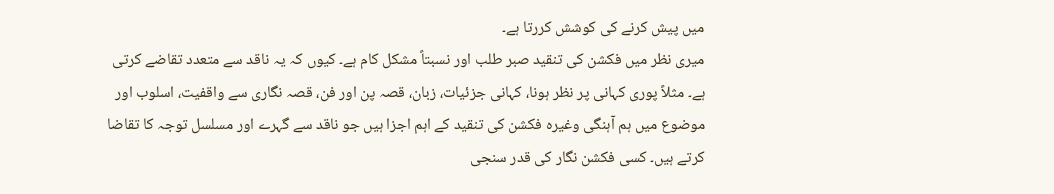میں پیش کرنے کی کوشش کررتا ہے۔
میری نظر میں فکشن کی تنقید صبر طلب اور نسبتاً مشکل کام ہے۔ کیوں کہ یہ ناقد سے متعدد تقاضے کرتی ہے۔ مثلاً پوری کہانی پر نظر ہونا، کہانی جزئیات، زبان، قصہ پن اور فن، قصہ نگاری سے واقفیت، اسلوب اور موضوع میں ہم آہنگی وغیرہ فکشن کی تنقید کے اہم اجزا ہیں جو ناقد سے گہرے اور مسلسل توجہ کا تقاضا کرتے ہیں۔ کسی فکشن نگار کی قدر سنجی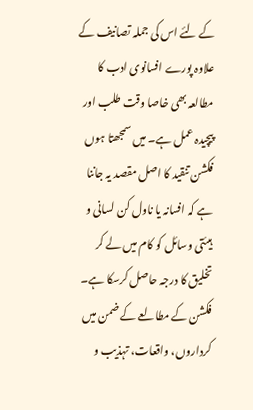کے لئے اس کی جملہ تصانیف کے علاوہ پورے افسانوی ادب کا مطالعہ بھی خاصا وقت طلب اور پیچیدہ عمل ہے۔ میں سمجھتا ہوں فکشن تنقید کا اصل مقصد یہ جاننا ہے کہ افسانہ یا ناول کن لسانی و ہیئتی وسائل کو کام میں لے کر تخلیق کا درجہ حاصل کرسکا ہے۔ فکشن کے مطالعے کے ضمن میں کرداروں، واقعات، تہذیب و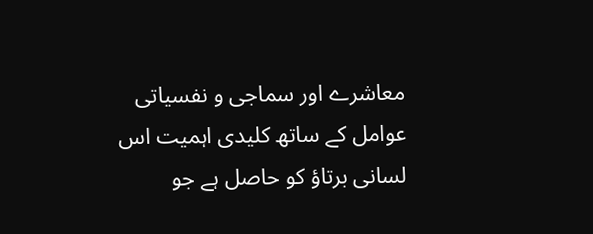معاشرے اور سماجی و نفسیاتی عوامل کے ساتھ کلیدی اہمیت اس لسانی برتاؤ کو حاصل ہے جو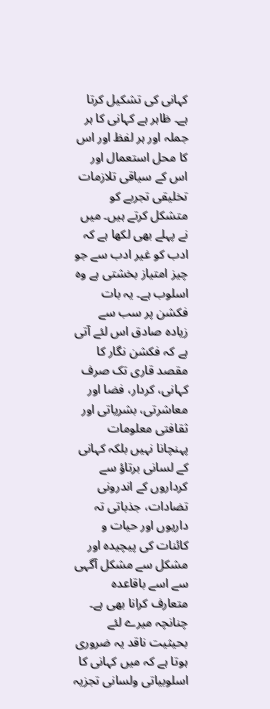کہانی کی تشکیل کرتا ہے۔ ظاہر ہے کہانی کا ہر جملہ اور ہر لفظ اور اس کا محل استعمال اور اس کے سیاقی تلازمات تخلیقی تجربے کو متشکل کرتے ہیں۔ میں نے پہلے بھی لکھا ہے کہ ادب کو غیر ادب سے جو چیز امتیاز بخشتی ہے وہ اسلوب ہے۔ یہ بات فکشن پر سب سے زیادہ صادق اس لئے آتی ہے کہ فکشن نگار کا مقصد قاری تک صرف کہانی، کردار، فضا اور معاشرتی، بشریاتی اور ثقافتی معلومات پہنچانا نہیں بلکہ کہانی کے لسانی برتاؤ سے کرداروں کے اندرونی تضادات، جذباتی تہ داریوں اور حیات و کائنات کی پیچیدہ اور مشکل سے مشکل آگہی سے اسے باقاعدہ متعارف کرانا بھی ہے۔ چنانچہ میرے لئے بحیثیت ناقد یہ ضروری ہوتا ہے کہ میں کہانی کا اسلوبیاتی ولسانی تجزیہ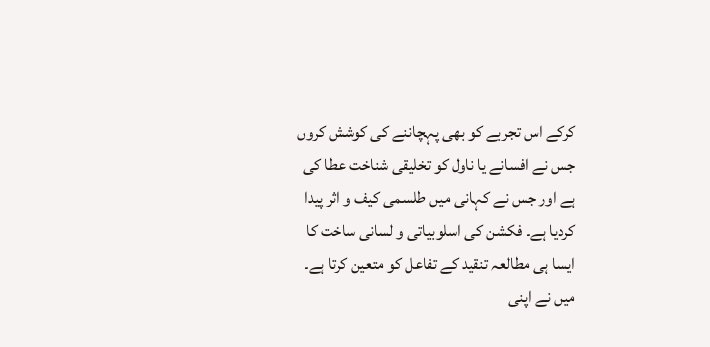کرکے اس تجربے کو بھی پہچاننے کی کوشش کروں جس نے افسانے یا ناول کو تخلیقی شناخت عطا کی ہے اور جس نے کہانی میں طلسمی کیف و اثر پیدا کردیا ہے۔ فکشن کی اسلوبیاتی و لسانی ساخت کا ایسا ہی مطالعہ تنقید کے تفاعل کو متعین کرتا ہے۔ میں نے اپنی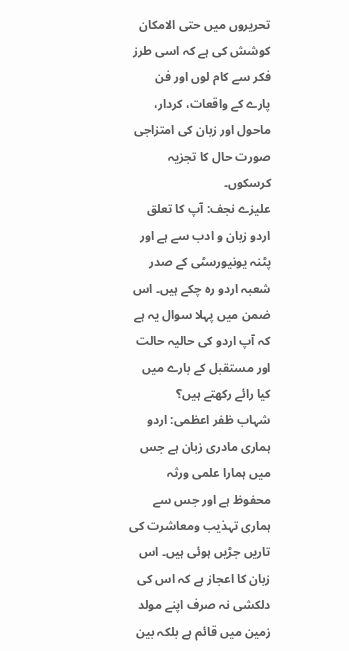تحریروں میں حتی الامکان کوشش کی ہے کہ اسی طرز فکر سے کام لوں اور فن پارے کے واقعات، کردار، ماحول اور زبان کی امتزاجی صورت حال کا تجزیہ کرسکوں۔
علیزے نجف: آپ کا تعلق اردو زبان و ادب سے ہے اور پٹنہ یونیورسٹی کے صدر شعبہ اردو رہ چکے ہیں۔ اس ضمن میں پہلا سوال یہ ہے کہ آپ اردو کی حالیہ حالت اور مستقبل کے بارے میں کیا رائے رکھتے ہیں؟
شہاب ظفر اعظمی: اردو ہماری مادری زبان ہے جس میں ہمارا علمی ورثہ محفوظ ہے اور جس سے ہماری تہذیب ومعاشرت کی تاریں جڑیں ہوئی ہیں۔ اس زبان کا اعجاز ہے کہ اس کی دلکشی نہ صرف اپنے مولد زمین میں قائم ہے بلکہ بین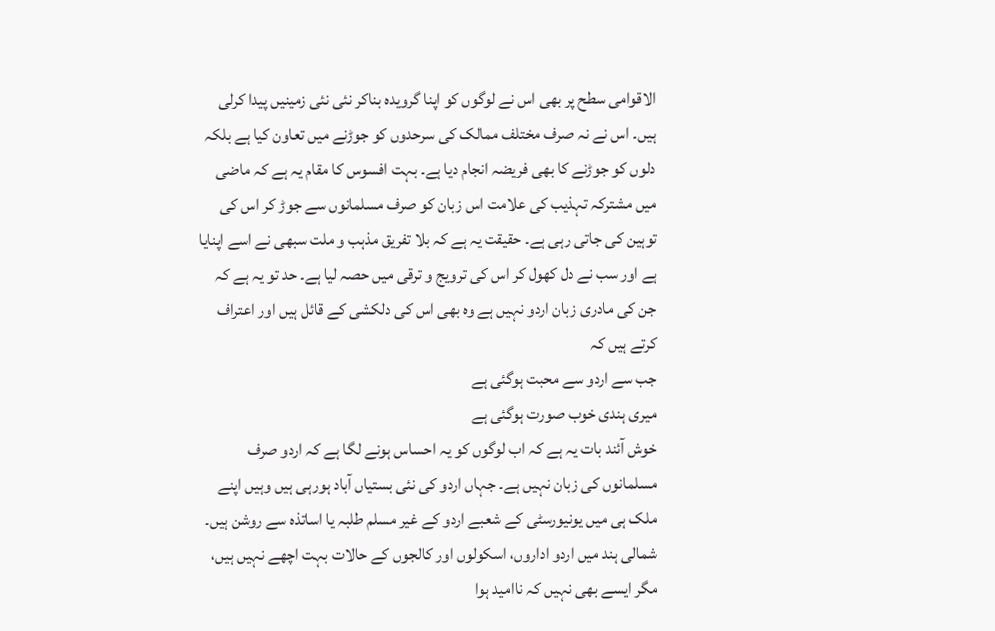الاقوامی سطح پر بھی اس نے لوگوں کو اپنا گرویدہ بناکر نئی نئی زمینیں پیدا کرلی ہیں۔ اس نے نہ صرف مختلف ممالک کی سرحدوں کو جوڑنے میں تعاون کیا ہے بلکہ دلوں کو جوڑنے کا بھی فریضہ انجام دیا ہے۔ بہت افسوس کا مقام یہ ہے کہ ماضی میں مشترکہ تہذیب کی علامت اس زبان کو صرف مسلمانوں سے جوڑ کر اس کی توہین کی جاتی رہی ہے۔ حقیقت یہ ہے کہ بلا تفریق مذہب و ملت سبھی نے اسے اپنایا ہے اور سب نے دل کھول کر اس کی ترویج و ترقی میں حصہ لیا ہے۔ حد تو یہ ہے کہ جن کی مادری زبان اردو نہیں ہے وہ بھی اس کی دلکشی کے قائل ہیں اور اعتراف کرتے ہیں کہ
جب سے اردو سے محبت ہوگئی ہے
میری ہندی خوب صورت ہوگئی ہے
خوش آئند بات یہ ہے کہ اب لوگوں کو یہ احساس ہونے لگا ہے کہ اردو صرف مسلمانوں کی زبان نہیں ہے۔ جہاں اردو کی نئی بستیاں آباد ہورہی ہیں وہیں اپنے ملک ہی میں یونیورسٹی کے شعبے اردو کے غیر مسلم طلبہ یا اساتذہ سے روشن ہیں۔ شمالی ہند میں اردو اداروں، اسکولوں اور کالجوں کے حالات بہت اچھے نہیں ہیں، مگر ایسے بھی نہیں کہ ناامید ہوا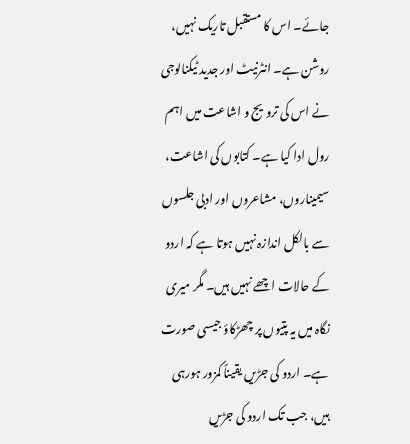جائے۔ اس کا مستقبل تاریک نہیں، روشن ہے۔ انٹرنیٹ اور جدید ٹیکنالوجی نے اس کی ترویج و اشاعت میں اہم رول ادا کیا ہے۔ کتابوں کی اشاعت، سیمیناروں، مشاعروں اور ادبی جلسوں سے بالکل اندازہ نہیں ہوتا ہے کہ اردو کے حالات اچھے نہیں ہیں۔ مگر میری نگاہ میں یہ پتیوں پر چھڑکاؤ جیسی صورت ہے۔ اردو کی جڑیں یقیناً کمزور ہورہی ہیں، جب تک اردو کی جڑیں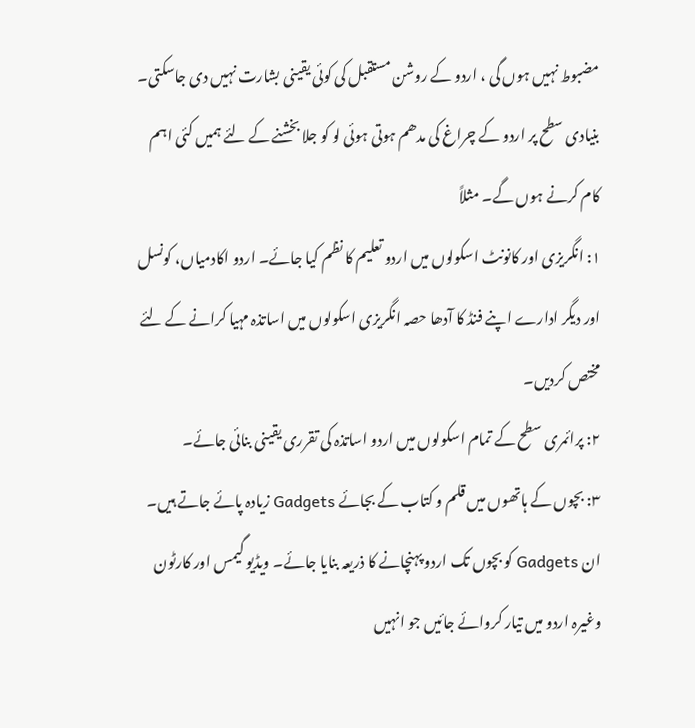مضبوط نہیں ہوں گی ، اردو کے روشن مستقبل کی کوئی یقینی بشارت نہیں دی جاسکتی۔ بنیادی سطح پر اردو کے چراغ کی مدھم ہوتی ہوئی لو کو جلا بخشنے کے لئے ہمیں کئی اہم کام کرنے ہوں گے۔ مثلاً
۱: انگریزی اور کانونٹ اسکولوں میں اردو تعلیم کا نظم کیا جائے۔ اردو اکادمیاں، کونسل اور دیگر ادارے اپنے فنڈ کا آدھا حصہ انگریزی اسکولوں میں اساتذہ مہیا کرانے کے لئے مختص کردیں۔
۲: پرائمری سطح کے تمام اسکولوں میں اردو اساتذہ کی تقرری یقینی بنائی جائے۔
۳: بچوں کے ہاتھوں میں قلم و کتاب کے بجائے Gadgets زیادہ پائے جاتے ہیں۔ ان Gadgets کو بچوں تک اردو پہنچانے کا ذریعہ بنایا جائے۔ ویڈیو گیمس اور کارٹون وغیرہ اردو میں تیار کروائے جائیں جو انہیں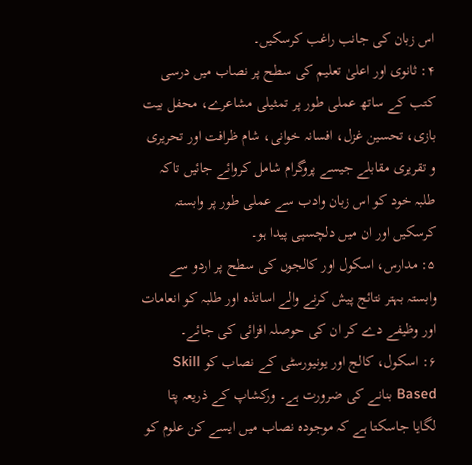اس زبان کی جانب راغب کرسکیں۔
۴: ثانوی اور اعلیٰ تعلیم کی سطح پر نصاب میں درسی کتب کے ساتھ عملی طور پر تمثیلی مشاعرے، محفل بیت بازی، تحسین غزل، افسانہ خوانی، شام ظرافت اور تحریری و تقریری مقابلے جیسے پروگرام شامل کروائے جائیں تاکہ طلبہ خود کو اس زبان وادب سے عملی طور پر وابستہ کرسکیں اور ان میں دلچسپی پیدا ہو۔
۵: مدارس، اسکول اور کالجوں کی سطح پر اردو سے وابستہ بہتر نتائج پیش کرنے والے اساتذہ اور طلبہ کو انعامات اور وظیفے دے کر ان کی حوصلہ افزائی کی جائے۔
۶: اسکول، کالج اور یونیورسٹی کے نصاب کو Skill Based بنانے کی ضرورت ہے۔ ورکشاپ کے ذریعہ پتا لگایا جاسکتا ہے کہ موجودہ نصاب میں ایسے کن علوم کو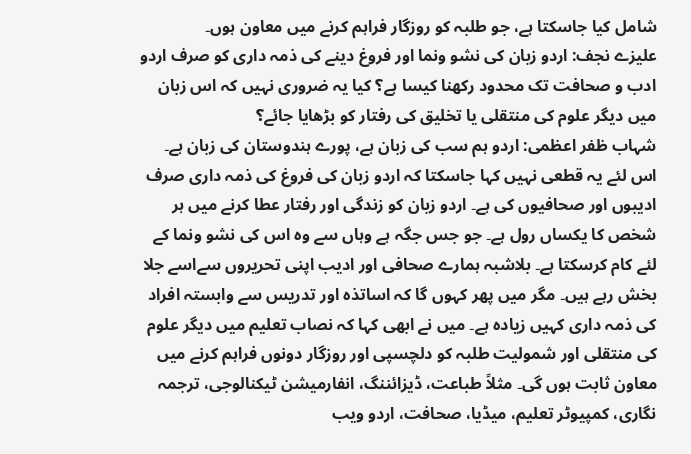شامل کیا جاسکتا ہے، جو طلبہ کو روزگار فراہم کرنے میں معاون ہوں۔
علیزے نجف: اردو زبان کی نشو ونما اور فروغ دینے کی ذمہ داری کو صرف اردو ادب و صحافت تک محدود رکھنا کیسا ہے؟ کیا یہ ضروری نہیں کہ اس زبان میں دیگر علوم کی منتقلی یا تخلیق کی رفتار کو بڑھایا جائے؟
شہاب ظفر اعظمی: اردو ہم سب کی زبان ہے، پورے ہندوستان کی زبان ہے۔ اس لئے یہ قطعی نہیں کہا جاسکتا کہ اردو زبان کی فروغ کی ذمہ داری صرف ادیبوں اور صحافیوں کی ہے۔ اردو زبان کو زندگی اور رفتار عطا کرنے میں ہر شخص کا یکساں رول ہے۔ جو جس جگہ ہے وہاں سے وہ اس کی نشو ونما کے لئے کام کرسکتا ہے۔ بلاشبہ ہمارے صحافی اور ادیب اپنی تحریروں سےاسے جلا بخش رہے ہیں۔ مگر میں پھر کہوں گا کہ اساتذہ اور تدریس سے وابستہ افراد کی ذمہ داری کہیں زیادہ ہے۔ میں نے ابھی کہا کہ نصاب تعلیم میں دیگر علوم کی منتقلی اور شمولیت طلبہ کو دلچسپی اور روزگار دونوں فراہم کرنے میں معاون ثابت ہوں گی۔ مثلاً طباعت، ڈیزائننگ، انفارمیشن ٹیکنالوجی، ترجمہ نگاری، کمپیوٹر تعلیم، میڈیا، صحافت، اردو ویب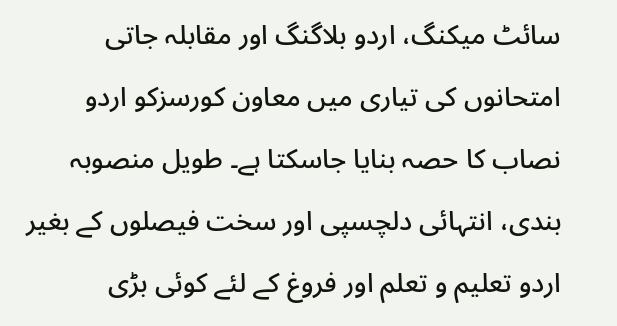سائٹ میکنگ، اردو بلاگنگ اور مقابلہ جاتی امتحانوں کی تیاری میں معاون کورسزکو اردو نصاب کا حصہ بنایا جاسکتا ہے۔ طویل منصوبہ بندی، انتہائی دلچسپی اور سخت فیصلوں کے بغیر اردو تعلیم و تعلم اور فروغ کے لئے کوئی بڑی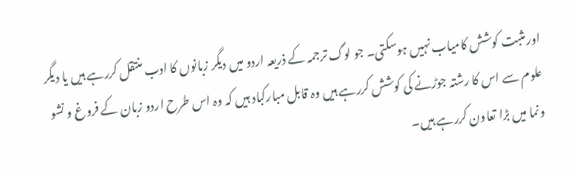اور مثبت کوشش کامیاب نہیں ہوسکتی۔ جو لوگ ترجمہ کے ذریعہ اردو میں دیگر زبانوں کا ادب منتقل کررہے ہیں یا دیگر علوم سے اس کا رشتہ جوڑنے کی کوشش کررہے ہیں وہ قابل مبارکباد ہیں کہ وہ اس طرح اردو زبان کے فروغ و نشو ونما میں بڑا تعاون کررہے ہیں۔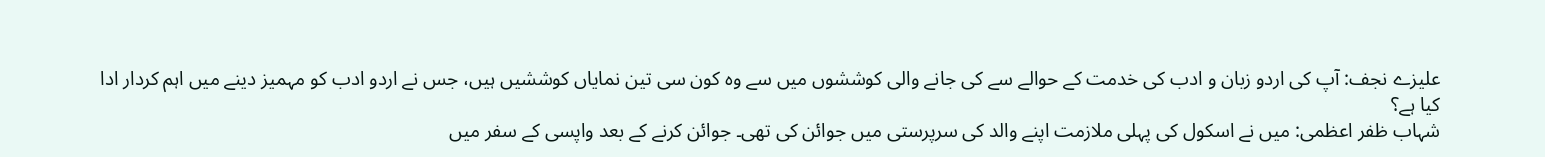علیزے نجف: آپ کی اردو زبان و ادب کی خدمت کے حوالے سے کی جانے والی کوششوں میں سے وہ کون سی تین نمایاں کوششیں ہیں، جس نے اردو ادب کو مہمیز دینے میں اہم کردار ادا کیا ہے؟
شہاب ظفر اعظمی: میں نے اسکول کی پہلی ملازمت اپنے والد کی سرپرستی میں جوائن کی تھی۔ جوائن کرنے کے بعد واپسی کے سفر میں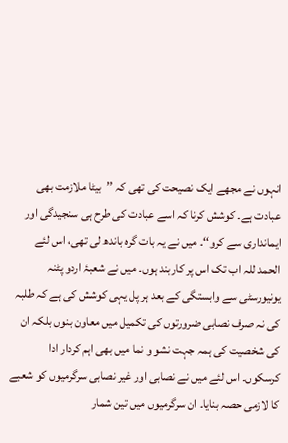انہوں نے مجھے ایک نصیحت کی تھی کہ ’’بیٹا ملازمت بھی عبادت ہے۔ کوشش کرنا کہ اسے عبادت کی طرح ہی سنجیدگی اور ایمانداری سے کرو‘‘۔ میں نے یہ بات گرہ باندھ لی تھی، اس لئے الحمد للہ اب تک اس پر کاربند ہوں۔ میں نے شعبۂ اردو پٹنہ یونیورسٹی سے وابستگی کے بعد ہر پل یہی کوشش کی ہے کہ طلبہ کی نہ صرف نصابی ضرورتوں کی تکمیل میں معاون بنوں بلکہ ان کی شخصیت کی ہمہ جہت نشو و نما میں بھی اہم کردار ادا کرسکوں۔ اس لئے میں نے نصابی اور غیر نصابی سرگرمیوں کو شعبے کا لازمی حصہ بنایا۔ ان سرگرمیوں میں تین شمار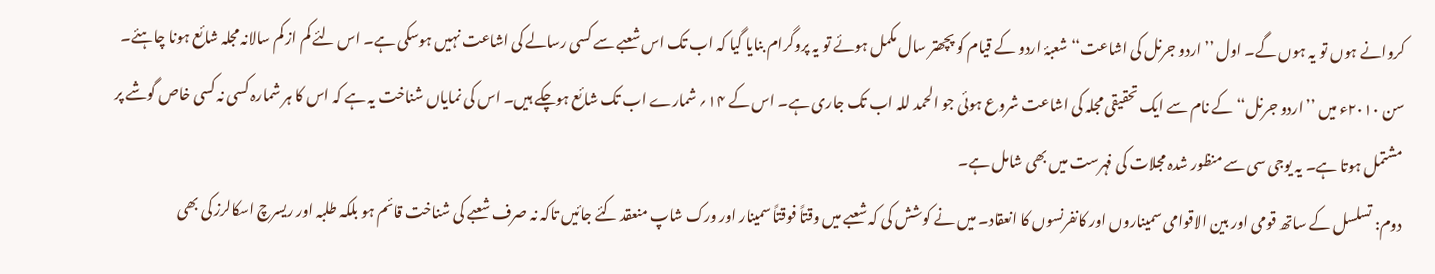کروانے ہوں تو یہ ہوں گے۔ اول ’’اردو جرنل کی اشاعت‘‘ شعبۂ اردو کے قیام کو پچھتر سال مکمل ہوئے تو یہ پروگرام بنایا گیا کہ اب تک اس شعبے سے کسی رسالے کی اشاعت نہیں ہوسکی ہے۔ اس لئے کم از کم سالانہ مجلہ شائع ہونا چاہئے۔ سن ۲۰۱۰ء میں ’’اردو جرنل‘‘ کے نام سے ایک تحقیقی مجلہ کی اشاعت شروع ہوئی جو الحمد للہ اب تک جاری ہے۔ اس کے ۱۴؍ شمارے اب تک شائع ہوچکے ہیں۔ اس کی نمایاں شناخت یہ ہے کہ اس کا ہر شمارہ کسی نہ کسی خاص گوشے پر مشتمل ہوتا ہے۔ یہ یوجی سی سے منظور شدہ مجلات کی فہرست میں بھی شامل ہے۔
دوم: تسلسل کے ساتھ قومی اور بین الاقوامی سمیناروں اور کانفرنسوں کا انعقاد۔ میں نے کوشش کی کہ شعبے میں وقتاً فوقتاً سمینار اور ورک شاپ منعقد کئے جائیں تاکہ نہ صرف شعبے کی شناخت قائم ہو بلکہ طلبہ اور ریسرچ اسکالرز کی بھی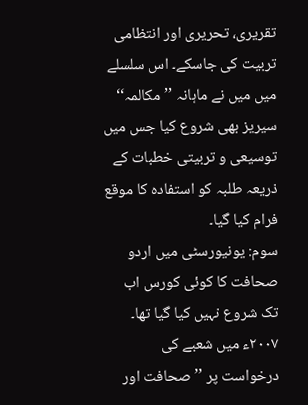تقریری، تحریری اور انتظامی تربیت کی جاسکے۔ اس سلسلے میں میں نے ماہانہ ’’مکالمہ‘‘ سیریز بھی شروع کیا جس میں توسیعی و تربیتی خطبات کے ذریعہ طلبہ کو استفادہ کا موقع فرام کیا گیا۔
سوم: یونیورسٹی میں اردو صحافت کا کوئی کورس اب تک شروع نہیں کیا گیا تھا۔ ۲۰۰۷ء میں شعبے کی درخواست پر ’’صحافت اور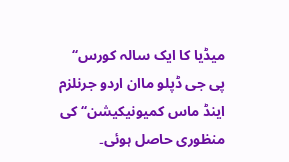میڈیا کا ایک سالہ کورس‘‘ پی جی ڈپلو ماان اردو جرنلزم اینڈ ماس کمیونیکیشن‘‘ کی منظوری حاصل ہوئی۔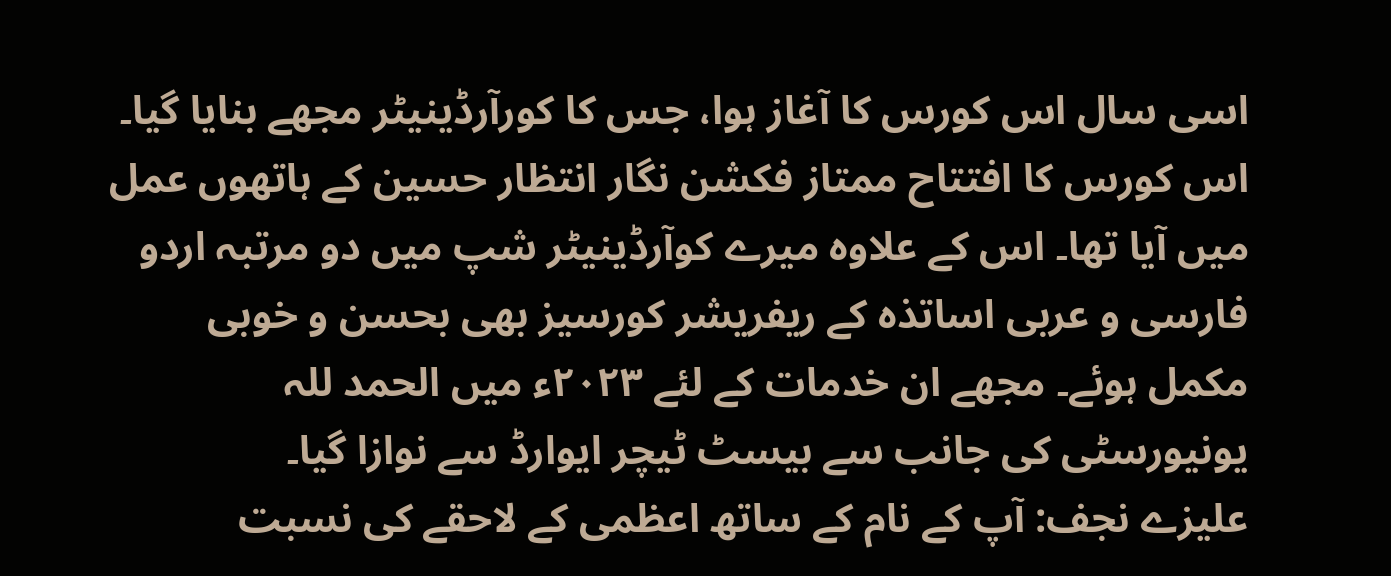اسی سال اس کورس کا آغاز ہوا، جس کا کورآرڈینیٹر مجھے بنایا گیا۔ اس کورس کا افتتاح ممتاز فکشن نگار انتظار حسین کے ہاتھوں عمل میں آیا تھا۔ اس کے علاوہ میرے کوآرڈینیٹر شپ میں دو مرتبہ اردو فارسی و عربی اساتذہ کے ریفریشر کورسیز بھی بحسن و خوبی مکمل ہوئے۔ مجھے ان خدمات کے لئے ۲۰۲۳ء میں الحمد للہ یونیورسٹی کی جانب سے بیسٹ ٹیچر ایوارڈ سے نوازا گیا۔
علیزے نجف: آپ کے نام کے ساتھ اعظمی کے لاحقے کی نسبت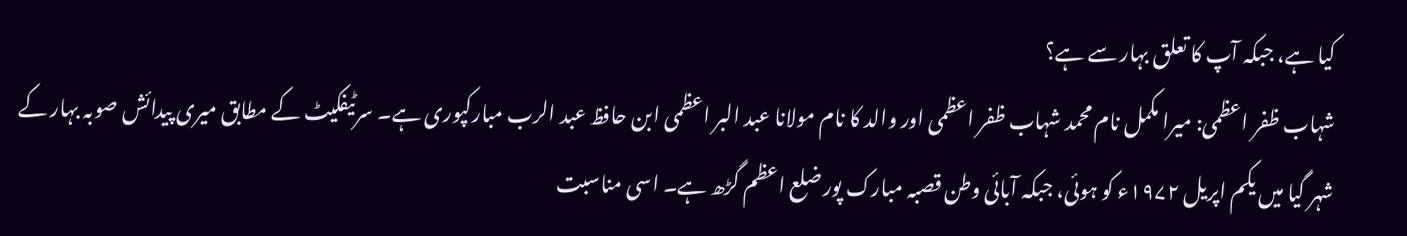کیا ہے، جبکہ آپ کا تعلق بہار سے ہے؟
شہاب ظفر اعظمی: میرا مکمل نام محمد شہاب ظفر اعظمی اور والد کا نام مولانا عبد البر اعظمی ابن حافظ عبد الرب مبارکپوری ہے۔ سرٹیفکیٹ کے مطابق میری پیدائش صوبہ بہار کے شہر گیا میں یکم اپریل ۱۹۷۲ء کو ہوئی، جبکہ آبائی وطن قصبہ مبارک پور ضلع اعظم گڑھ ہے۔ اسی مناسبت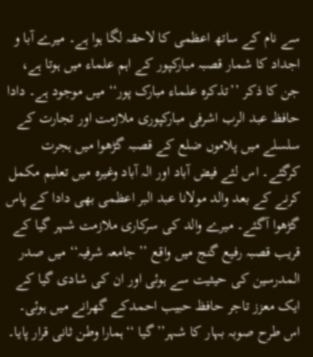سے نام کے ساتھ اعظمی کا لاحقہ لگا ہوا ہے۔ میرے آبا و اجداد کا شمار قصبہ مبارکپور کے اہم علماء میں ہوتا ہے، جن کا ذکر ’’تذکرہ علماء مبارک پور‘‘ میں موجود ہے۔ دادا حافظ عبد الرب اشرفی مبارکپوری ملازمت اور تجارت کے سلسلے میں پلاموں ضلع کے قصبہ گڑھوا میں ہجرت کرگئے۔ اس لئے فیض آباد اور الہ آباد وغیرہ میں تعلیم مکمل کرنے کے بعد والد مولانا عبد البر اعظمی بھی دادا کے پاس گڑھوا آگئے۔ میرے والد کی سرکاری ملازمت شہر گیا کے قریب قصبہ رفیع گنج میں واقع ’’جامعہ شرفیہ‘‘ میں صدر المدرسین کی حیثیت سے ہوئی اور ان کی شادی گیا کے ایک معزز تاجر حافظ حبیب احمدکے گھرانے میں ہوئی۔ اس طرح صوبہ بہار کا شہر’’گیا ‘‘ہمارا وطن ثانی قرار پایا۔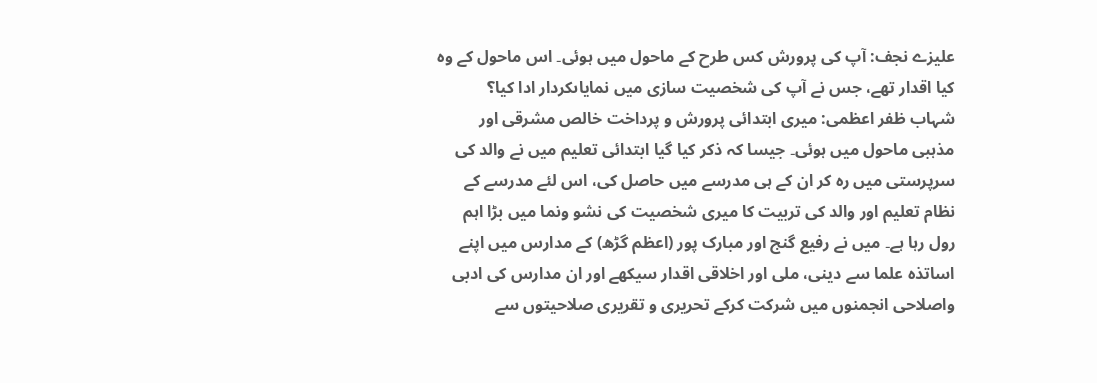علیزے نجف: آپ کی پرورش کس طرح کے ماحول میں ہوئی۔ اس ماحول کے وہ کیا اقدار تھے، جس نے آپ کی شخصیت سازی میں نمایاںکردار ادا کیا؟
شہاب ظفر اعظمی: میری ابتدائی پرورش و پرداخت خالص مشرقی اور مذہبی ماحول میں ہوئی۔ جیسا کہ ذکر کیا گیا ابتدائی تعلیم میں نے والد کی سرپرستی میں رہ کر ان کے ہی مدرسے میں حاصل کی، اس لئے مدرسے کے نظام تعلیم اور والد کی تربیت کا میری شخصیت کی نشو ونما میں بڑا اہم رول رہا ہے۔ میں نے رفیع گنج اور مبارک پور (اعظم گڑھ) کے مدارس میں اپنے اساتذہ علما سے دینی، ملی اور اخلاقی اقدار سیکھے اور ان مدارس کی ادبی واصلاحی انجمنوں میں شرکت کرکے تحریری و تقریری صلاحیتوں سے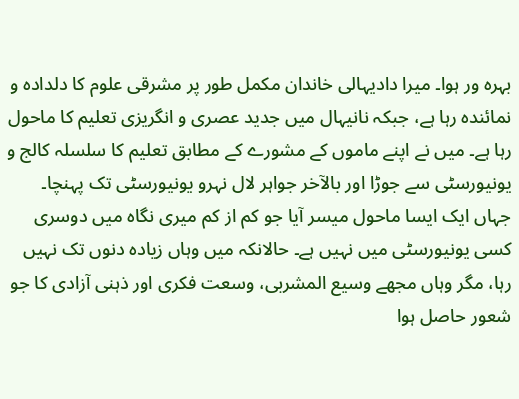بہرہ ور ہوا۔ میرا دادیہالی خاندان مکمل طور پر مشرقی علوم کا دلدادہ و نمائندہ رہا ہے، جبکہ نانیہال میں جدید عصری و انگریزی تعلیم کا ماحول رہا ہے۔ میں نے اپنے ماموں کے مشورے کے مطابق تعلیم کا سلسلہ کالج و یونیورسٹی سے جوڑا اور بالآخر جواہر لال نہرو یونیورسٹی تک پہنچا۔ جہاں ایک ایسا ماحول میسر آیا جو کم از کم میری نگاہ میں دوسری کسی یونیورسٹی میں نہیں ہے۔ حالانکہ میں وہاں زیادہ دنوں تک نہیں رہا، مگر وہاں مجھے وسیع المشربی، وسعت فکری اور ذہنی آزادی کا جو شعور حاصل ہوا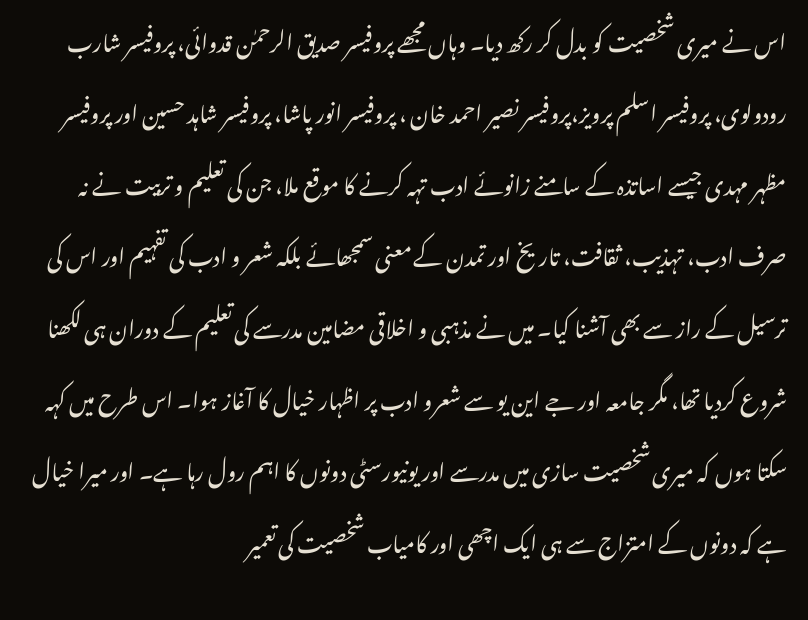اس نے میری شخصیت کو بدل کر رکھ دیا۔ وہاں مجھے پروفیسر صدیق الرحمٰن قدوائی، پروفیسر شارب رودولوی، پروفیسر اسلم پرویز،پروفیسر نصیر احمد خان ، پروفیسر انور پاشا، پروفیسر شاہد حسین اور پروفیسر مظہر مہدی جیسے اساتذہ کے سامنے زانوئے ادب تہہ کرنے کا موقع ملا، جن کی تعلیم و تربیت نے نہ صرف ادب، تہذیب، ثقافت، تاریخ اور تمدن کے معنی سمجھائے بلکہ شعر و ادب کی تفہیم اور اس کی ترسیل کے راز سے بھی آشنا کیا۔ میں نے مذہبی و اخلاقی مضامین مدرسے کی تعلیم کے دوران ہی لکھنا شروع کردیا تھا، مگر جامعہ اور جے این یو سے شعرو ادب پر اظہار خیال کا آغاز ہوا۔ اس طرح میں کہہ سکتا ہوں کہ میری شخصیت سازی میں مدرسے اور یونیورسٹی دونوں کا اہم رول رہا ہے۔ اور میرا خیال ہے کہ دونوں کے امتزاج سے ہی ایک اچھی اور کامیاب شخصیت کی تعمیر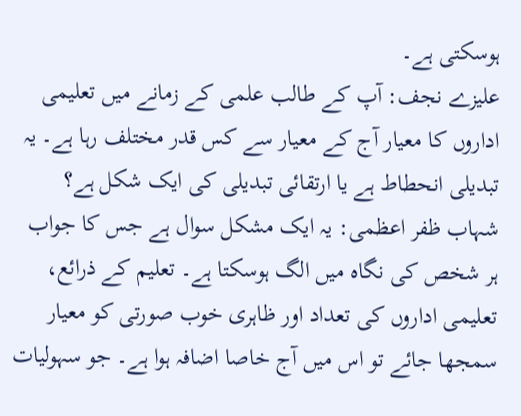ہوسکتی ہے۔
علیزے نجف: آپ کے طالب علمی کے زمانے میں تعلیمی اداروں کا معیار آج کے معیار سے کس قدر مختلف رہا ہے۔ یہ تبدیلی انحطاط ہے یا ارتقائی تبدیلی کی ایک شکل ہے؟
شہاب ظفر اعظمی: یہ ایک مشکل سوال ہے جس کا جواب ہر شخص کی نگاہ میں الگ ہوسکتا ہے۔ تعلیم کے ذرائع، تعلیمی اداروں کی تعداد اور ظاہری خوب صورتی کو معیار سمجھا جائے تو اس میں آج خاصا اضافہ ہوا ہے۔ جو سہولیات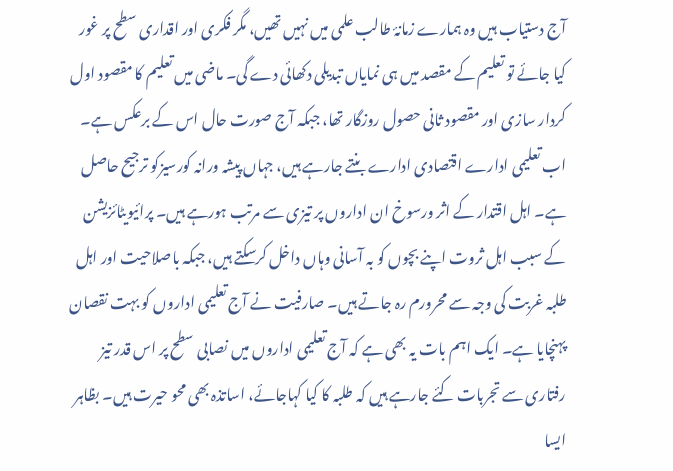آج دستیاب ہیں وہ ہمارے زمانۂ طالب علمی میں نہیں تھیں، مگر فکری اور اقداری سطح پر غور کیا جائے تو تعلیم کے مقصد میں ہی نمایاں تبدیلی دکھائی دے گی۔ ماضی میں تعلیم کا مقصود اول کردار سازی اور مقصود ثانی حصول روزگار تھا، جبکہ آج صورت حال اس کے برعکس ہے۔ اب تعلیمی ادارے اقتصادی ادارے بنتے جارہے ہیں، جہاں پیشہ ورانہ کورسیزکو ترجیح حاصل ہے۔ اہل اقتدار کے اثر ورسوخ ان اداروں پر تیزی سے مرتب ہورہے ہیں۔ پرائیویٹائزیشن کے سبب اہل ثروت اپنے بچوں کو بہ آسانی وہاں داخل کرسکتے ہیں، جبکہ باصلاحیت اور اہل طلبہ غربت کی وجہ سے محرورم رہ جاتے ہیں۔ صارفیت نے آج تعلیمی اداروں کو بہت نقصان پہنچایا ہے۔ ایک اہم بات یہ بھی ہے کہ آج تعلیمی اداروں میں نصابی سطح پر اس قدر تیز رفتاری سے تجربات کئے جارہے ہیں کہ طلبہ کا کیا کہاجائے، اساتذہ بھی محو حیرت ہیں۔ بظاہر ایسا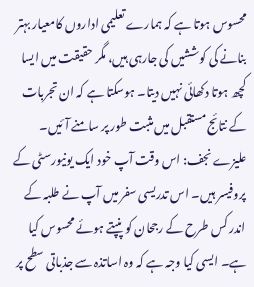محسوس ہوتا ہے کہ ہمارے تعلیمی اداروں کامعیار بہتر بنانے کی کوششیں کی جارہی ہیں، مگر حقیقت میں ایسا کچھ ہوتا دکھائی نہیں دیتا۔ ہوسکتا ہے کہ ان تجربات کے نتائج مستقبل میں مثبت طور پر سامنے آئیں۔
علیزے نجف: اس وقت آپ خود ایک یونیورسٹی کے پروفیسر ہیں۔ اس تدریسی سفر میں آپ نے طلبہ کے اندر کس طرح کے رجحان کو پنپتے ہوئے محسوس کیا ہے۔ ایسی کیا وجہ ہے کہ وہ اساتذہ سے جذباتی سطح پر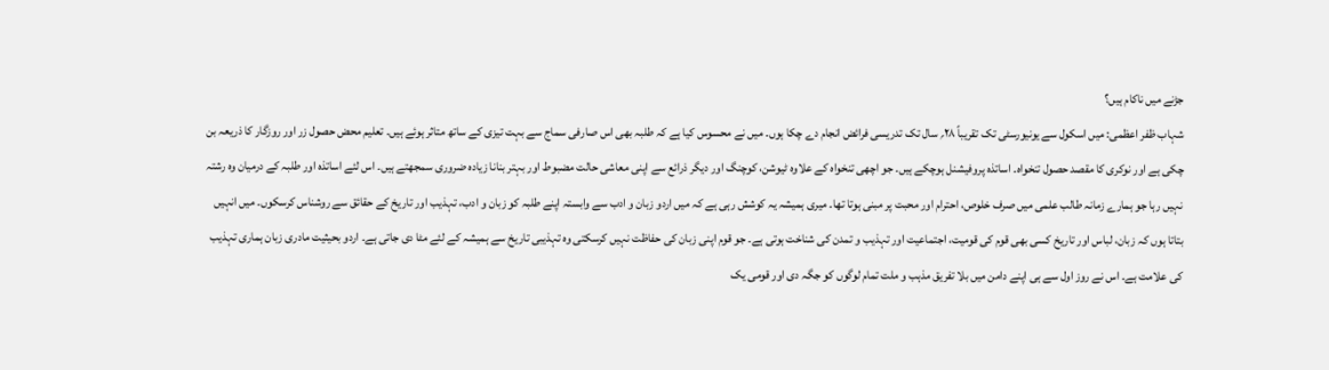جڑنے میں ناکام ہیں؟
شہاب ظفر اعظمی: میں اسکول سے یونیورسٹی تک تقریباً ۲۸؍ سال تک تدریسی فرائض انجام دے چکا ہوں۔ میں نے محسوس کیا ہے کہ طلبہ بھی اس صارفی سماج سے بہت تیزی کے ساتھ متاثر ہوئے ہیں۔ تعلیم محض حصول زر اور روزگار کا ذریعہ بن چکی ہے اور نوکری کا مقصد حصول تنخواہ۔ اساتذہ پروفیشنل ہوچکے ہیں۔ جو اچھی تنخواہ کے علاوہ ٹیوشن، کوچنگ اور دیگر ذرائع سے اپنی معاشی حالت مضبوط اور بہتر بنانا زیادہ ضروری سمجھتے ہیں۔ اس لئے اساتذہ اور طلبہ کے درمیان وہ رشتہ نہیں رہا جو ہمارے زمانہ طالب علمی میں صرف خلوص، احترام اور محبت پر مبنی ہوتا تھا۔ میری ہمیشہ یہ کوشش رہی ہے کہ میں اردو زبان و ادب سے وابستہ اپنے طلبہ کو زبان و ادب، تہذیب اور تاریخ کے حقائق سے روشناس کرسکوں۔ میں انہیں بتاتا ہوں کہ زبان، لباس اور تاریخ کسی بھی قوم کی قومیت، اجتماعیت اور تہذیب و تمدن کی شناخت ہوتی ہے۔ جو قوم اپنی زبان کی حفاظت نہیں کرسکتی وہ تہذیبی تاریخ سے ہمیشہ کے لئے مٹا دی جاتی ہے۔ اردو بحیثیت مادری زبان ہماری تہذیب کی علامت ہے۔ اس نے روز اول سے ہی اپنے دامن میں بلا تفریق مذہب و ملت تمام لوگوں کو جگہ دی اور قومی یک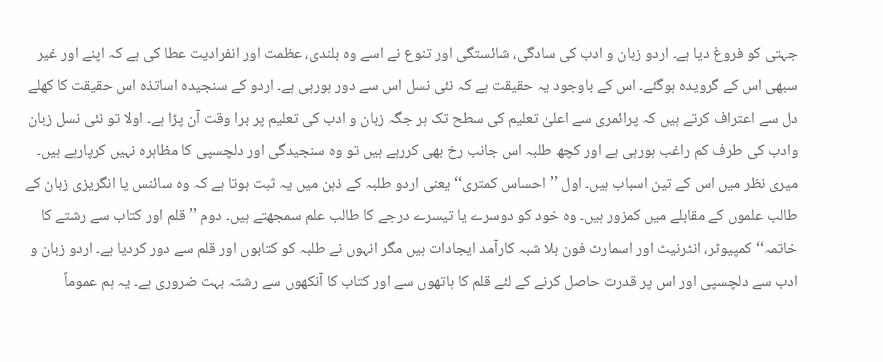جہتی کو فروغ دیا ہے۔ اردو زبان و ادب کی سادگی، شائستگی اور تنوع نے اسے وہ بلندی، عظمت اور انفرادیت عطا کی ہے کہ اپنے اور غیر سبھی اس کے گرویدہ ہوگئے۔ اس کے باوجود یہ حقیقت ہے کہ نئی نسل اس سے دور ہورہی ہے۔ اردو کے سنجیدہ اساتذہ اس حقیقت کا کھلے دل سے اعتراف کرتے ہیں کہ پرائمری سے اعلیٰ تعلیم کی سطح تک ہر جگہ زبان و ادب کی تعلیم پر برا وقت آن پڑا ہے۔ اولا تو نئی نسل زبان وادب کی طرف کم راغب ہورہی ہے اور کچھ طلبہ اس جانب رخ بھی کررہے ہیں تو وہ سنجیدگی اور دلچسپی کا مظاہرہ نہیں کرپارہے ہیں۔ میری نظر میں اس کے تین اسباب ہیں۔ اول ’’احساس کمتری‘‘ یعنی اردو طلبہ کے ذہن میں یہ ثبت ہوتا ہے کہ وہ سائنس یا انگریزی زبان کے طالب علموں کے مقابلے میں کمزور ہیں۔ وہ خود کو دوسرے یا تیسرے درجے کا طالب علم سمجھتے ہیں۔ دوم ’’قلم اور کتاب سے رشتے کا خاتمہ‘‘ کمپیوٹر، انٹرنیٹ اور اسمارٹ فون بلا شبہ کارآمد ایجادات ہیں مگر انہوں نے طلبہ کو کتابوں اور قلم سے دور کردیا ہے۔ اردو زبان و ادب سے دلچسپی اور اس پر قدرت حاصل کرنے کے لئے قلم کا ہاتھوں سے اور کتاب کا آنکھوں سے رشتہ بہت ضروری ہے۔ یہ ہم عموماً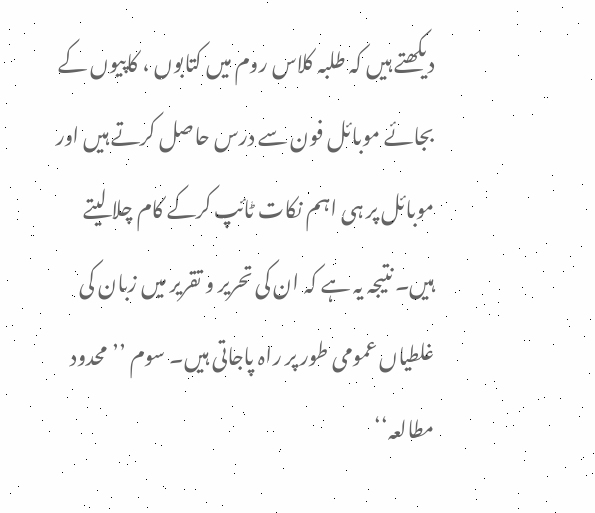دیکھتے ہیں کہ طلبہ کلاس روم میں کتابوں ، کاپیوں کے بجائے موبائل فون سے درس حاصل کرتے ہیں اور موبائل پر ہی اہم نکات ٹائپ کرکے کام چلا لیتے ہیں۔ نتیجہ یہ ہے کہ ان کی تحریر و تقریر میں زبان کی غلطیاں عمومی طور پر راہ پاجاتی ہیں۔ سوم ’’محدود مطالعہ‘‘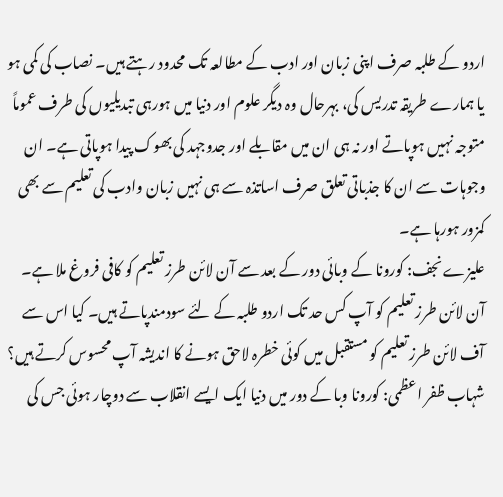اردو کے طلبہ صرف اپنی زبان اور ادب کے مطالعہ تک محدود رہتے ہیں۔ نصاب کی کمی ہو یا ہمارے طریقہ تدریس کی، بہرحال وہ دیگر علوم اور دنیا میں ہورہی تبدیلیوں کی طرف عموماً متوجہ نہیں ہوپاتے اور نہ ہی ان میں مقابلے اور جدوجہد کی بھوک پیدا ہوپاتی ہے۔ ان وجوہات سے ان کا جذباتی تعلق صرف اساتذہ سے ہی نہیں زبان وادب کی تعلیم سے بھی کمزور ہورہا ہے۔
علیزے نجف: کورونا کے وبائی دور کے بعد سے آن لائن طرز تعلیم کو کافی فروغ ملا ہے۔ آن لائن طرز تعلیم کو آپ کس حد تک اردو طلبہ کے لئے سودمندپاتے ہیں۔ کیا اس سے آف لائن طرز تعلیم کو مستقبل میں کوئی خطرہ لاحق ہونے کا اندیشہ آپ محسوس کرتے ہیں؟
شہاب ظفر اعظمی: کورونا وبا کے دور میں دنیا ایک ایسے انقلاب سے دوچار ہوئی جس کی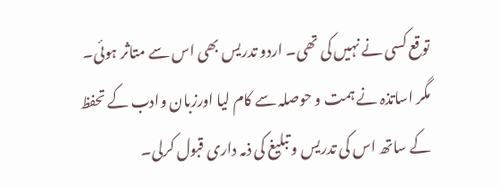توقع کسی نے نہیں کی تھی۔ اردو تدریس بھی اس سے متاثر ہوئی۔ مگر اساتذہ نے ہمت و حوصلہ سے کام لیا اورزبان وادب کے تحفظ کے ساتھ اس کی تدریس و تبلیغ کی ذمہ داری قبول کرلی۔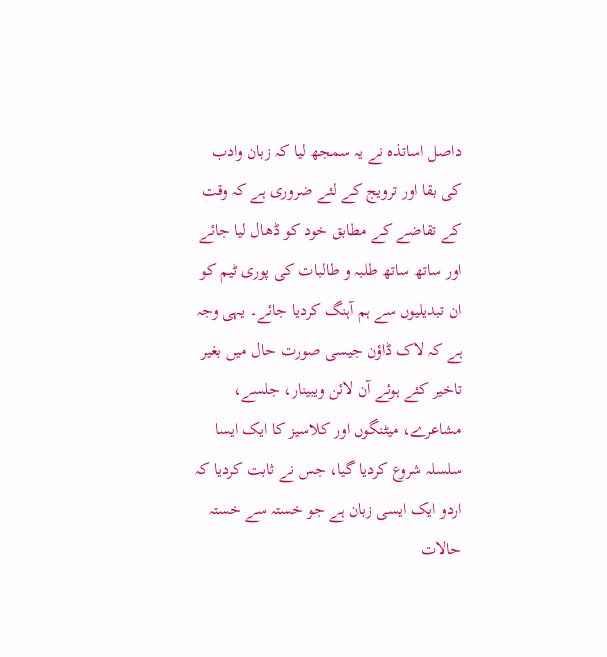داصل اساتذہ نے یہ سمجھ لیا کہ زبان وادب کی بقا اور ترویج کے لئے ضروری ہے کہ وقت کے تقاضے کے مطابق خود کو ڈھال لیا جائے اور ساتھ ساتھ طلبہ و طالبات کی پوری ٹیم کو ان تبدیلیوں سے ہم آہنگ کردیا جائے۔ یہی وجہ ہے کہ لاک ڈاؤن جیسی صورت حال میں بغیر تاخیر کئے ہوئے آن لائن ویبینار، جلسے، مشاعرے، میٹنگوں اور کلاسیز کا ایک ایسا سلسلہ شروع کردیا گیا، جس نے ثابت کردیا کہ اردو ایک ایسی زبان ہے جو خستہ سے خستہ حالات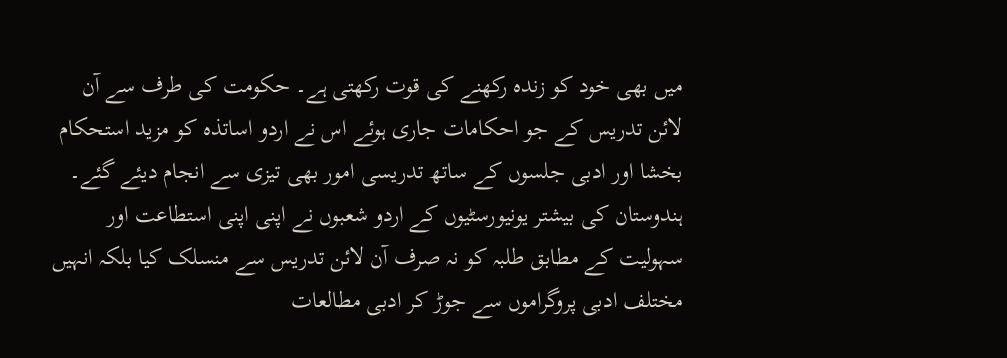میں بھی خود کو زندہ رکھنے کی قوت رکھتی ہے۔ حکومت کی طرف سے آن لائن تدریس کے جو احکامات جاری ہوئے اس نے اردو اساتذہ کو مزید استحکام بخشا اور ادبی جلسوں کے ساتھ تدریسی امور بھی تیزی سے انجام دیئے گئے۔ ہندوستان کی بیشتر یونیورسٹیوں کے اردو شعبوں نے اپنی اپنی استطاعت اور سہولیت کے مطابق طلبہ کو نہ صرف آن لائن تدریس سے منسلک کیا بلکہ انہیں مختلف ادبی پروگراموں سے جوڑ کر ادبی مطالعات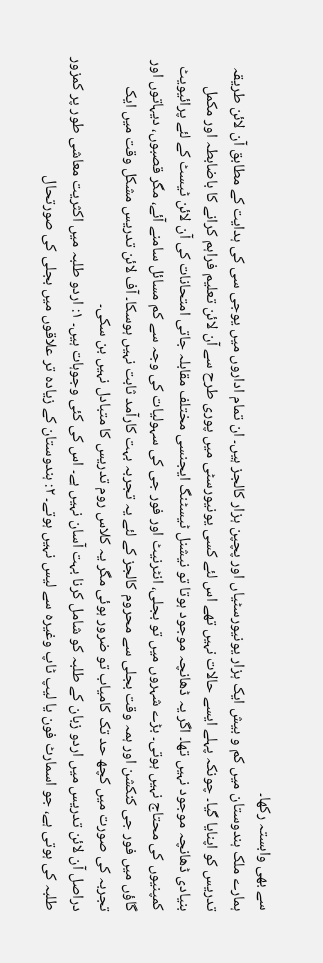سے بھی وابستہ رکھا۔
ہمارے ملک ہندوستان میں کم و بیش ایک ہزار یونیورسٹیاں اور پچپن ہزار کالجز ہیں۔ ان تمام اداروں میں یوجی سی کی ہدایت کے مطابق آن لائن طریقہ تدریس کو اپنایا گیا۔ چونکہ پہلے ایسے حالات نہیں تھے اس لئے کسی یونیورسٹی میں پوری طرح سے آن لائن تعلیم فراہم کرانے کا باضابطہ اور مکمل بنیادی ڈھانچہ موجود نہیں تھا۔ اگر یہ ڈھانچہ موجود ہوتا تو نیشنل ٹیسٹنگ ایجنسی مختلف مقابلہ جاتی امتحانات کی آن لائن ٹیسٹ کے لئے پرائیویٹ کمپنیوں کی محتاج نہیں ہوتی۔ بڑے شہروں میں تو بجلی، انٹرنیٹ اور فور جی کی سہولیات کی وجہ سے کم مسائل سامنے آئے، مگر قصبوں، دیہاتوں اور گاؤں میں فور جی کنکشن اور ہمہ وقت بجلی سے محروم کالجز کے لئے یہ تجربہ بہت کارآمد ثابت نہیں ہوسکا۔ آف لائن تدریس مشکل وقت میں ایک تجربہ کی صورت میں کچھ حد تک کامیاب تو ضرور ہوئی مگر یہ کلاس روم تدریس کا متبادل نہیں بن سکی۔
دراصل آن لائن تدریس میں اردو زبان کے طلبہ کو شامل کرنا بہت آسان نہیں ہے۔ اس کی کئی وجوہات ہیں۔ ۱: اردو طلبہ میں اکثریت معاشی طور پر کمزور طلبہ کی ہوتی ہے، جو اسمارٹ فون یا لیپ ٹاپ وغیرہ سے لیس نہیں ہوتے۔ ۲: ہندوستان کے زیادہ تر علاقوں میں بجلی کی صورتحال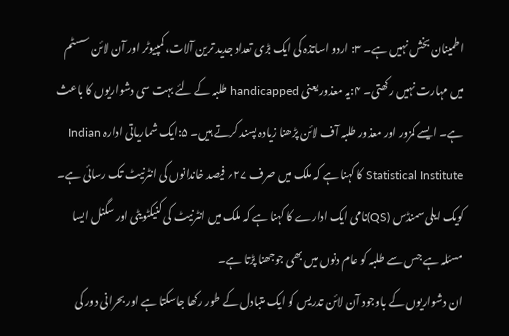اطمینان بخش نہیں ہے۔ ۳: اردو اساتذہ کی ایک بڑی تعداد جدید ترین آلات، کمپیوٹر اور آن لائن سسٹم میں مہارت نہیں رکھتی۔ ۴:یہ معذور یعنی handicapped طلبہ کے لئے بہت سی دشواریوں کا باعث ہے۔ ایسے کمزور اور معذور طلبہ آف لائن پڑھنا زیادہ پسند کرتے ہیں۔ ۵:ایک شماریاتی ادارہ Indian Statistical Institute کا کہنا ہے کہ ملک میں صرف ۲۷؍ فیصد خاندانوں کی انٹرنیٹ تک رسائی ہے۔ کویک ایلی سمنڈس (QS)نامی ایک ادارے کا کہنا ہے کہ ملک میں انٹرنیٹ کی کنیکٹویٹی اور سگنل ایسا مسئلہ ہے جس سے طلبہ کو عام دنوں میں بھی جوجھنا پڑتا ہے۔
ان دشواریوں کے باوجود آن لائن تدریس کو ایک متبادل کے طور رکھا جاسکتا ہے اور بحرانی دور کی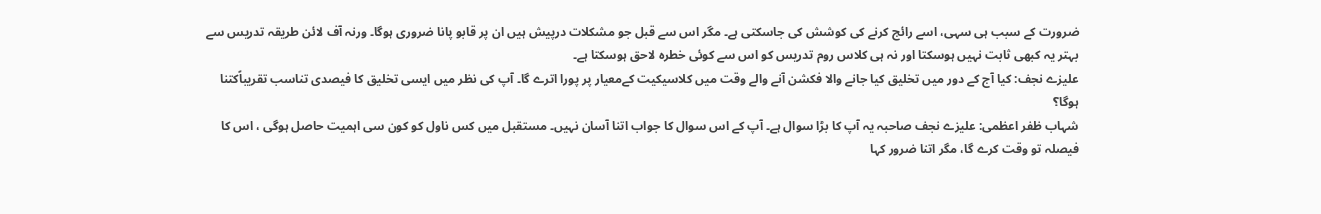ضرورت کے سبب ہی سہی، اسے رائج کرنے کی کوشش کی جاسکتی ہے۔ مگر اس سے قبل جو مشکلات درپیش ہیں ان پر قابو پانا ضروری ہوگا۔ ورنہ آف لائن طریقہ تدریس سے بہتر یہ کبھی ثابت نہیں ہوسکتا اور نہ ہی کلاس روم تدریس کو اس سے کوئی خطرہ لاحق ہوسکتا ہے۔
علیزے نجف: کیا آج کے دور میں تخلیق کیا جانے والا فکشن آنے والے وقت میں کلاسیکیت کےمعیار پر پورا اترے گا۔ آپ کی نظر میں ایسی تخلیق کا فیصدی تناسب تقریباًکتنا ہوگا؟
شہاب ظفر اعظمی: علیزے نجف صاحبہ یہ آپ کا بڑا سوال ہے۔ آپ کے اس سوال کا جواب اتنا آسان نہیں۔ مستقبل میں کس ناول کو کون سی اہمیت حاصل ہوگی ، اس کا فیصلہ تو وقت کرے گا، مگر اتنا ضرور کہا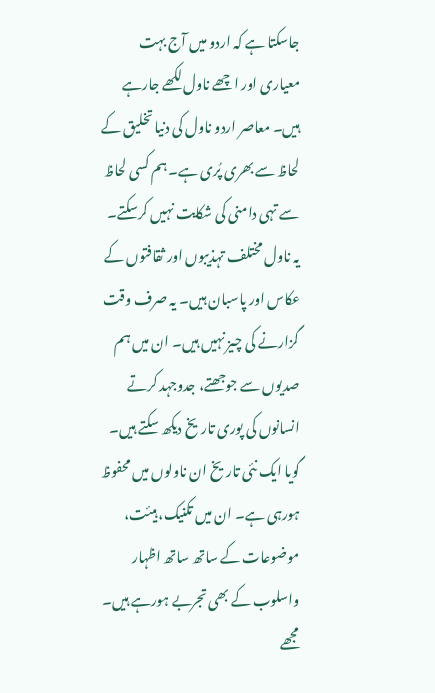جاسکتا ہے کہ اردو میں آج بہت معیاری اور اچھے ناول لکھے جارہے ہیں۔ معاصر اردو ناول کی دنیا تخلیق کے لحاظ سے بھری پُری ہے۔ ہم کسی لحاظ سے تہی دامنی کی شکایت نہیں کرسکتے۔ یہ ناول مختلف تہذیبوں اور ثقافتوں کے عکاس اور پاسبان ہیں۔ یہ صرف وقت گزارنے کی چیز نہیں ہیں۔ ان میں ہم صدیوں سے جوجھتے، جدوجہد کرتے انسانوں کی پوری تاریخ دیکھ سکتے ہیں۔ گویا ایک نئی تاریخ ان ناولوں میں محفوظ ہورہی ہے۔ ان میں تکنیک، ہیئت، موضوعات کے ساتھ ساتھ اظہار واسلوب کے بھی تجربے ہورہے ہیں۔ مجھے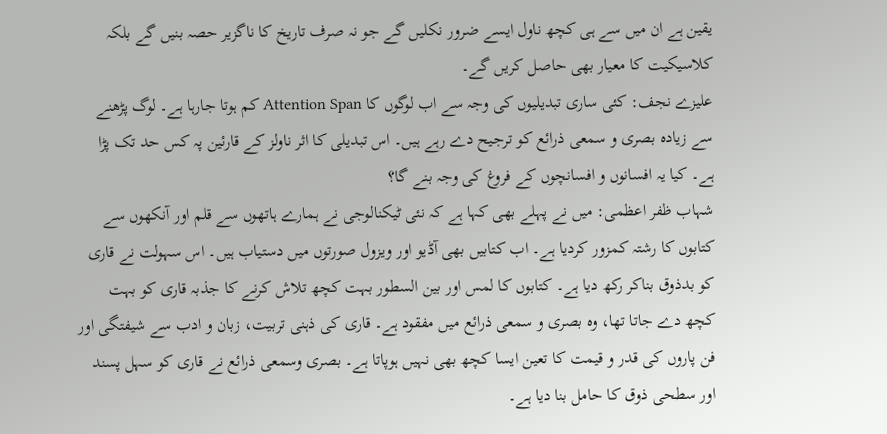یقین ہے ان میں سے ہی کچھ ناول ایسے ضرور نکلیں گے جو نہ صرف تاریخ کا ناگزیر حصہ بنیں گے بلکہ کلاسیکیت کا معیار بھی حاصل کریں گے۔
علیزے نجف: کئی ساری تبدیلیوں کی وجہ سے اب لوگوں کا Attention Span کم ہوتا جارہا ہے۔ لوگ پڑھنے سے زیادہ بصری و سمعی ذرائع کو ترجیح دے رہے ہیں۔ اس تبدیلی کا اثر ناولز کے قارئین پہ کس حد تک پڑا ہے۔ کیا یہ افسانوں و افسانچوں کے فروغ کی وجہ بنے گا؟
شہاب ظفر اعظمی: میں نے پہلے بھی کہا ہے کہ نئی ٹیکنالوجی نے ہمارے ہاتھوں سے قلم اور آنکھوں سے کتابوں کا رشتہ کمزور کردیا ہے۔ اب کتابیں بھی آڈیو اور ویزول صورتوں میں دستیاب ہیں۔ اس سہولت نے قاری کو بدذوق بناکر رکھ دیا ہے۔ کتابوں کا لمس اور بین السطور بہت کچھ تلاش کرنے کا جذبہ قاری کو بہت کچھ دے جاتا تھا، وہ بصری و سمعی ذرائع میں مفقود ہے۔ قاری کی ذہنی تربیت، زبان و ادب سے شیفتگی اور فن پاروں کی قدر و قیمت کا تعین ایسا کچھ بھی نہیں ہوپاتا ہے۔ بصری وسمعی ذرائع نے قاری کو سہل پسند اور سطحی ذوق کا حامل بنا دیا ہے۔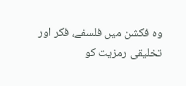وہ فکشن میں فلسفے، فکر اور تخلیقی رمزیت کو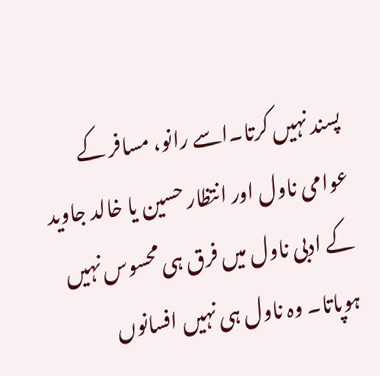پسند نہیں کرتا۔اسے رانو، مسافر کے عوامی ناول اور انتظار حسین یا خالد جاوید کے ادبی ناول میں فرق ہی محسوس نہیں ہوپاتا۔ وہ ناول ہی نہیں افسانوں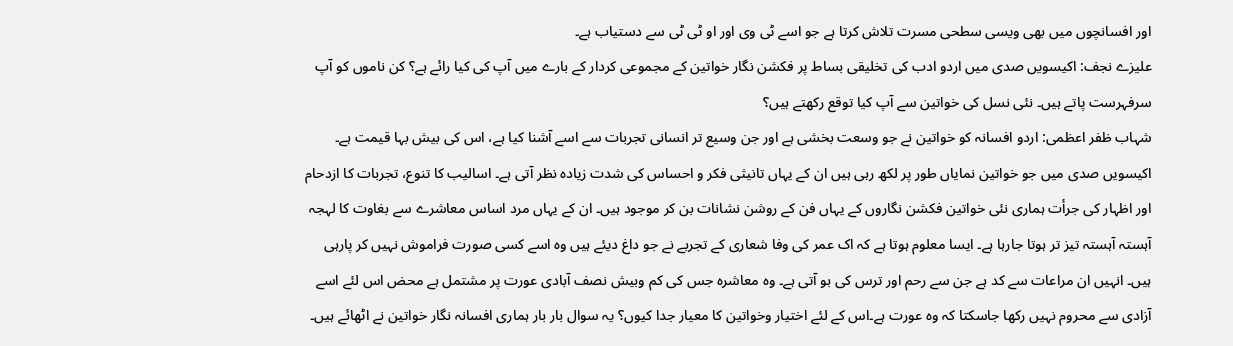اور افسانچوں میں بھی ویسی سطحی مسرت تلاش کرتا ہے جو اسے ٹی وی اور او ٹی ٹی سے دستیاب ہے۔
علیزے نجف: اکیسویں صدی میں اردو ادب کی تخلیقی بساط پر فکشن نگار خواتین کے مجموعی کردار کے بارے میں آپ کی کیا رائے ہے؟ کن ناموں کو آپ سرفہرست پاتے ہیں۔ نئی نسل کی خواتین سے آپ کیا توقع رکھتے ہیں؟
شہاب ظفر اعظمی: اردو افسانہ کو خواتین نے جو وسعت بخشی ہے اور جن وسیع تر انسانی تجربات سے اسے آشنا کیا ہے، اس کی بیش بہا قیمت ہے۔ اکیسویں صدی میں جو خواتین نمایاں طور پر لکھ رہی ہیں ان کے یہاں تانیثی فکر و احساس کی شدت زیادہ نظر آتی ہے۔ اسالیب کا تنوع، تجربات کا ازدحام اور اظہار کی جرأت ہماری نئی خواتین فکشن نگاروں کے یہاں فن کے روشن نشانات بن کر موجود ہیں۔ ان کے یہاں مرد اساس معاشرے سے بغاوت کا لہجہ آہستہ آہستہ تیز تر ہوتا جارہا ہے۔ ایسا معلوم ہوتا ہے کہ اک عمر کی وفا شعاری کے تجربے نے جو داغ دیئے ہیں وہ اسے کسی صورت فراموش نہیں کر پارہی ہیں۔ انہیں ان مراعات سے کد ہے جن سے رحم اور ترس کی بو آتی ہے۔ وہ معاشرہ جس کی کم وبیش نصف آبادی عورت پر مشتمل ہے محض اس لئے اسے آزادی سے محروم نہیں رکھا جاسکتا کہ وہ عورت ہے۔اس کے لئے اختیار وخواتین کا معیار جدا کیوں؟ یہ سوال بار بار ہماری افسانہ نگار خواتین نے اٹھائے ہیں۔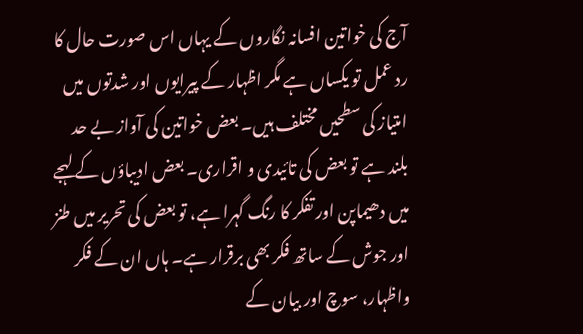آج کی خواتین افسانہ نگاروں کے یہاں اس صورت حال کا رد عمل تو یکساں ہے مگر اظہار کے پیرایوں اور شدتوں میں امتیاز کی سطحیں مختلف ہیں۔ بعض خواتین کی آواز بے حد بلند ہے تو بعض کی تائیدی و اقراری۔ بعض ادیباؤں کے لہجے میں دھیماپن اور تفکر کا رنگ گہرا ہے، تو بعض کی تحریر میں طنز اور جوش کے ساتھ فکر بھی برقرار ہے۔ ہاں ان کے فکر واظہار، سوچ اور بیان کے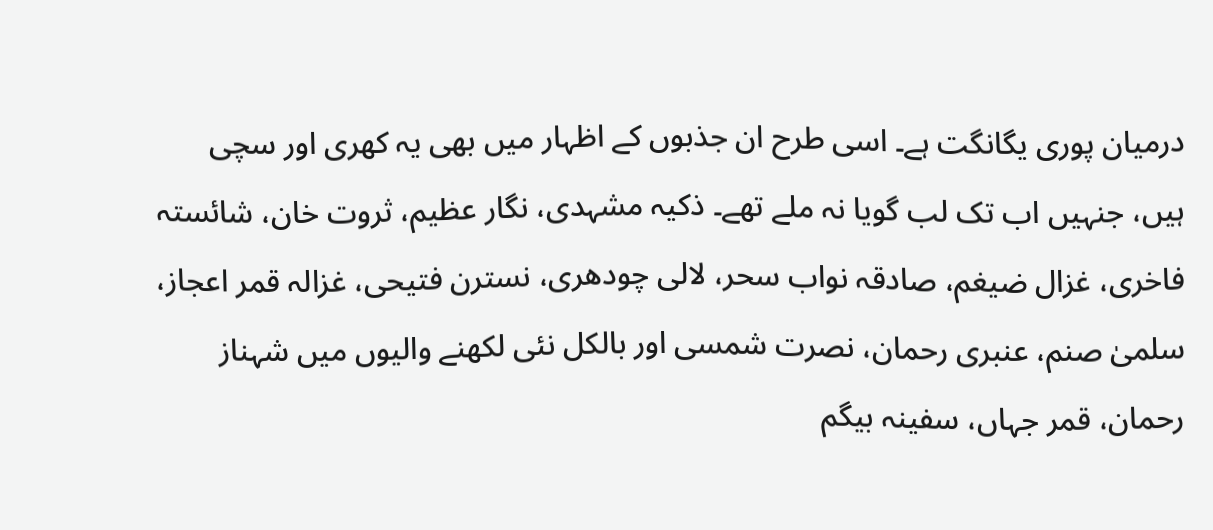درمیان پوری یگانگت ہے۔ اسی طرح ان جذبوں کے اظہار میں بھی یہ کھری اور سچی ہیں، جنہیں اب تک لب گویا نہ ملے تھے۔ ذکیہ مشہدی، نگار عظیم، ثروت خان، شائستہ فاخری، غزال ضیغم، صادقہ نواب سحر، لالی چودھری، نسترن فتیحی، غزالہ قمر اعجاز، سلمیٰ صنم، عنبری رحمان، نصرت شمسی اور بالکل نئی لکھنے والیوں میں شہناز رحمان، قمر جہاں، سفینہ بیگم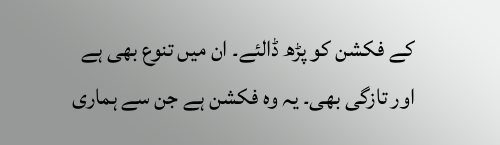کے فکشن کو پڑھ ڈالئے۔ ان میں تنوع بھی ہے اور تازگی بھی۔ یہ وہ فکشن ہے جن سے ہماری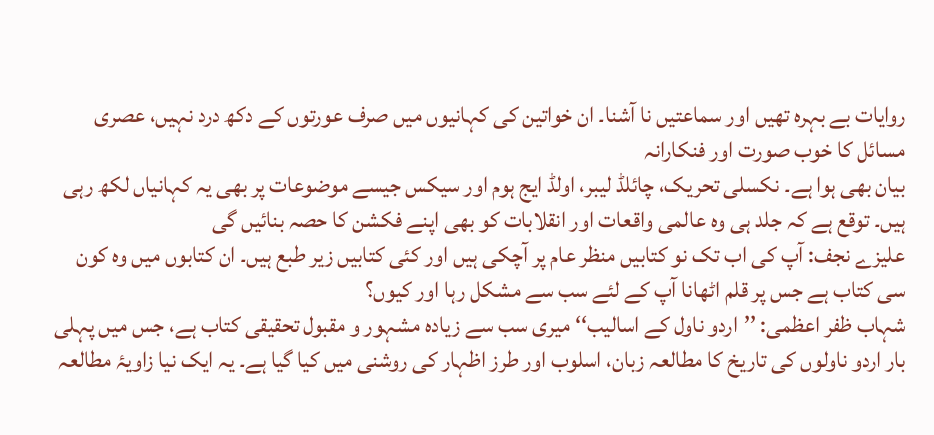روایات بے بہرہ تھیں اور سماعتیں نا آشنا۔ ان خواتین کی کہانیوں میں صرف عورتوں کے دکھ درد نہیں، عصری مسائل کا خوب صورت اور فنکارانہ
بیان بھی ہوا ہے۔ نکسلی تحریک، چائلڈ لیبر، اولڈ ایج ہوم اور سیکس جیسے موضوعات پر بھی یہ کہانیاں لکھ رہی ہیں۔ توقع ہے کہ جلد ہی وہ عالمی واقعات اور انقلابات کو بھی اپنے فکشن کا حصہ بنائیں گی
علیزے نجف: آپ کی اب تک نو کتابیں منظر عام پر آچکی ہیں اور کئی کتابیں زیر طبع ہیں۔ ان کتابوں میں وہ کون سی کتاب ہے جس پر قلم اٹھانا آپ کے لئے سب سے مشکل رہا اور کیوں؟
شہاب ظفر اعظمی: ’’اردو ناول کے اسالیب‘‘ میری سب سے زیادہ مشہور و مقبول تحقیقی کتاب ہے، جس میں پہلی بار اردو ناولوں کی تاریخ کا مطالعہ زبان، اسلوب اور طرز اظہار کی روشنی میں کیا گیا ہے۔ یہ ایک نیا زاویۂ مطالعہ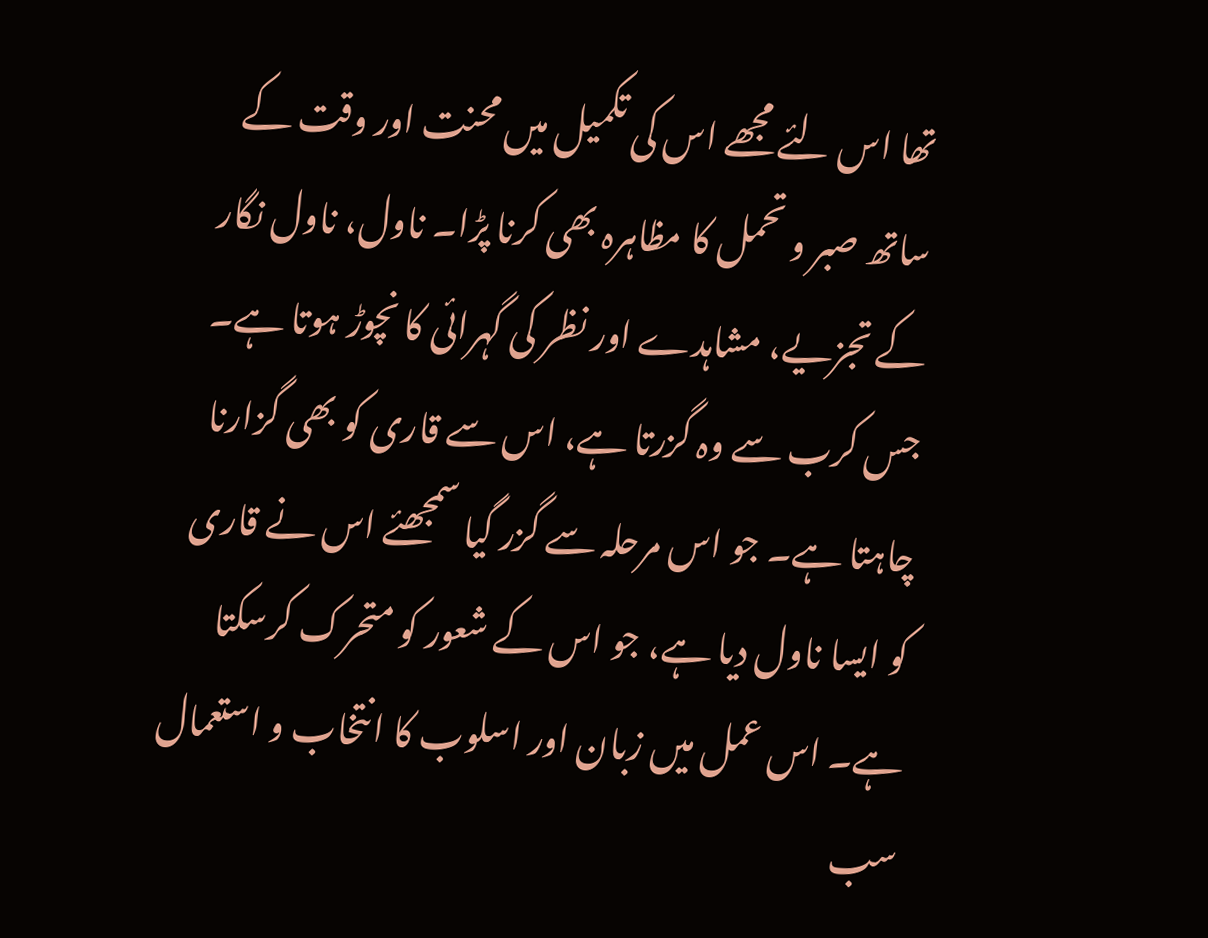تھا اس لئے مجھے اس کی تکمیل میں محنت اور وقت کے ساتھ صبر و تحمل کا مظاہرہ بھی کرنا پڑا۔ ناول، ناول نگار کے تجزیے، مشاہدے اور نظر کی گہرائی کا نچوڑ ہوتا ہے۔ جس کرب سے وہ گزرتا ہے، اس سے قاری کو بھی گزارنا چاہتا ہے۔ جو اس مرحلہ سے گزر گیا سمجھئے اس نے قاری کو ایسا ناول دیا ہے، جو اس کے شعور کو متحرک کرسکتا ہے۔ اس عمل میں زبان اور اسلوب کا انتخاب و استعمال سب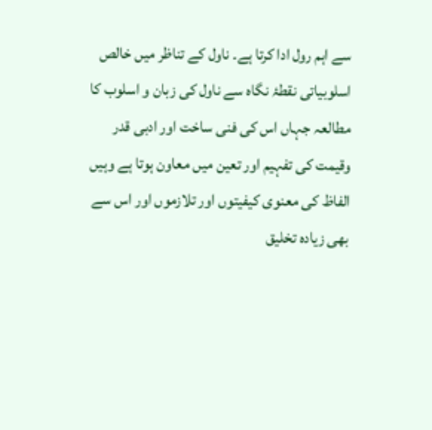سے اہم رول ادا کرتا ہے۔ ناول کے تناظر میں خالص اسلوبیاتی نقطۂ نگاہ سے ناول کی زبان و اسلوب کا مطالعہ جہاں اس کی فنی ساخت اور ادبی قدر وقیمت کی تفہیم اور تعین میں معاون ہوتا ہے وہیں الفاظ کی معنوی کیفیتوں اور تلازموں اور اس سے بھی زیادہ تخلیق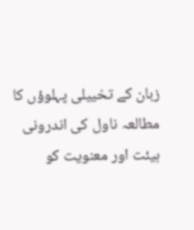زبان کے تخییلی پہلوؤں کا مطالعہ ناول کی اندرونی ہیئت اور معنویت کو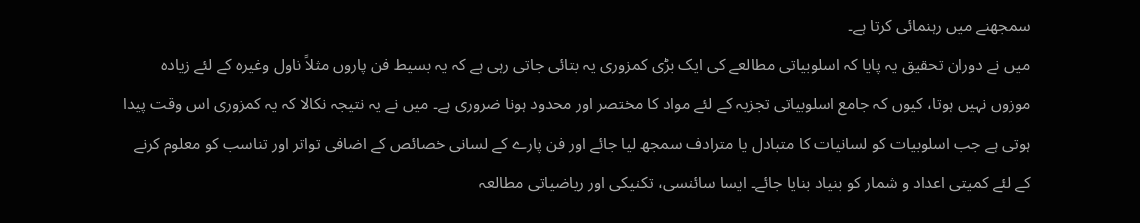سمجھنے میں رہنمائی کرتا ہے۔
میں نے دوران تحقیق یہ پایا کہ اسلوبیاتی مطالعے کی ایک بڑی کمزوری یہ بتائی جاتی رہی ہے کہ یہ بسیط فن پاروں مثلاً ناول وغیرہ کے لئے زیادہ موزوں نہیں ہوتا، کیوں کہ جامع اسلوبیاتی تجزیہ کے لئے مواد کا مختصر اور محدود ہونا ضروری ہے۔ میں نے یہ نتیجہ نکالا کہ یہ کمزوری اس وقت پیدا ہوتی ہے جب اسلوبیات کو لسانیات کا متبادل یا مترادف سمجھ لیا جائے اور فن پارے کے لسانی خصائص کے اضافی تواتر اور تناسب کو معلوم کرنے کے لئے کمیتی اعداد و شمار کو بنیاد بنایا جائے۔ ایسا سائنسی، تکنیکی اور ریاضیاتی مطالعہ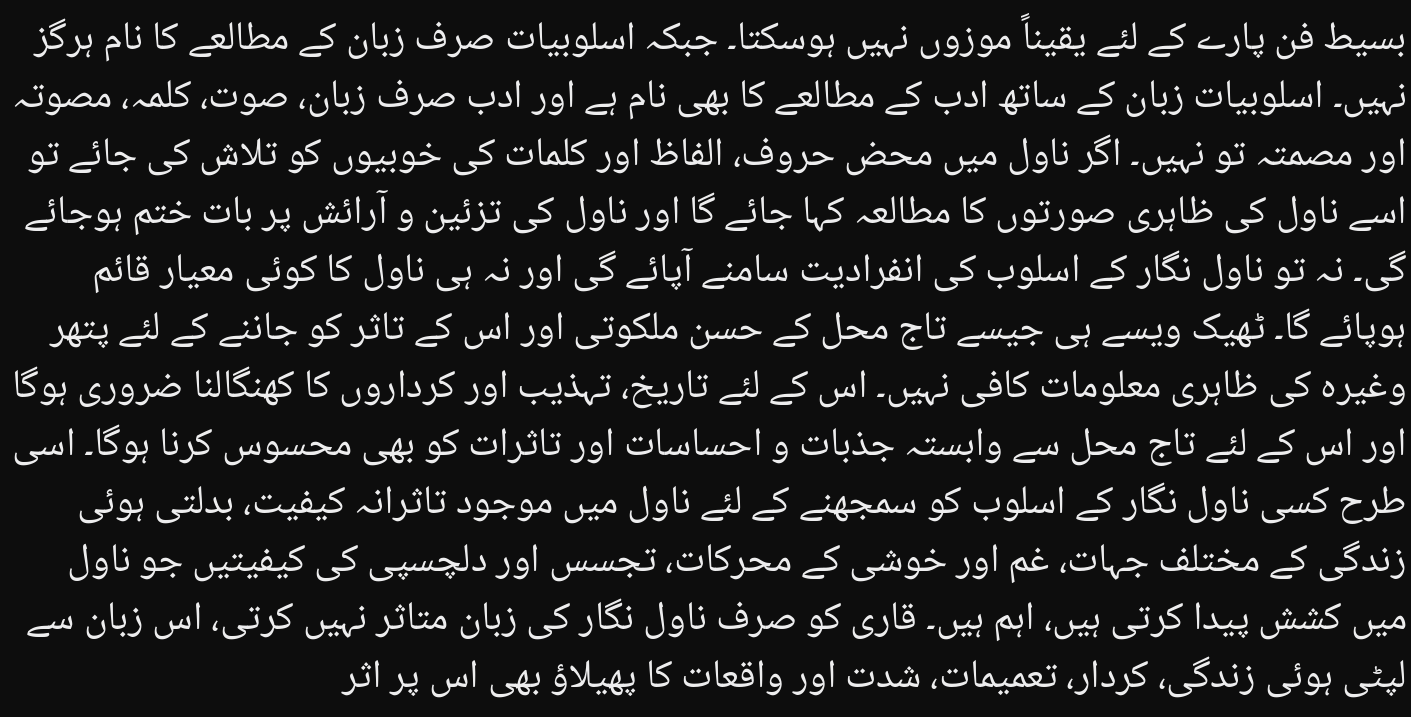بسیط فن پارے کے لئے یقیناً موزوں نہیں ہوسکتا۔ جبکہ اسلوبیات صرف زبان کے مطالعے کا نام ہرگز نہیں۔ اسلوبیات زبان کے ساتھ ادب کے مطالعے کا بھی نام ہے اور ادب صرف زبان، صوت، کلمہ، مصوتہ اور مصمتہ تو نہیں۔ اگر ناول میں محض حروف، الفاظ اور کلمات کی خوبیوں کو تلاش کی جائے تو اسے ناول کی ظاہری صورتوں کا مطالعہ کہا جائے گا اور ناول کی تزئین و آرائش پر بات ختم ہوجائے گی۔ نہ تو ناول نگار کے اسلوب کی انفرادیت سامنے آپائے گی اور نہ ہی ناول کا کوئی معیار قائم ہوپائے گا۔ ٹھیک ویسے ہی جیسے تاج محل کے حسن ملکوتی اور اس کے تاثر کو جاننے کے لئے پتھر وغیرہ کی ظاہری معلومات کافی نہیں۔ اس کے لئے تاریخ، تہذیب اور کرداروں کا کھنگالنا ضروری ہوگا اور اس کے لئے تاج محل سے وابستہ جذبات و احساسات اور تاثرات کو بھی محسوس کرنا ہوگا۔ اسی طرح کسی ناول نگار کے اسلوب کو سمجھنے کے لئے ناول میں موجود تاثرانہ کیفیت، بدلتی ہوئی زندگی کے مختلف جہات، غم اور خوشی کے محرکات، تجسس اور دلچسپی کی کیفیتیں جو ناول میں کشش پیدا کرتی ہیں، اہم ہیں۔ قاری کو صرف ناول نگار کی زبان متاثر نہیں کرتی، اس زبان سے لپٹی ہوئی زندگی، کردار، تعمیمات، شدت اور واقعات کا پھیلاؤ بھی اس پر اثر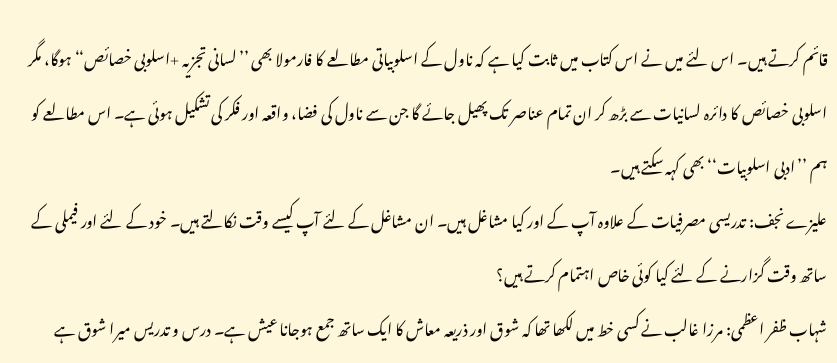قائم کرتے ہیں۔ اس لئے میں نے اس کتاب میں ثابت کیا ہے کہ ناول کے اسلوبیاتی مطالعے کا فارمولا بھی ’’لسانی تجزیہ +اسلوبی خصائص‘‘ ہوگا، مگر اسلوبی خصائص کا دائرہ لسانیات سے بڑھ کر ان تمام عناصر تک پھیل جائے گا جن سے ناول کی فضا، واقعہ اور فکر کی تشکیل ہوئی ہے۔ اس مطالعے کو ہم ’’ادبی اسلوبیات‘‘ بھی کہہ سکتے ہیں۔
علیزے نجف: تدریسی مصرفیات کے علاوہ آپ کے اور کیا مشاغل ہیں۔ ان مشاغل کے لئے آپ کیسے وقت نکالتے ہیں۔ خود کے لئے اور فیملی کے ساتھ وقت گزارنے کے لئے کیا کوئی خاص اہتمام کرتے ہیں؟
شہاب ظفر اعظمی: مرزا غالب نے کسی خط میں لکھا تھا کہ شوق اور ذریعہ معاش کا ایک ساتھ جمع ہوجانا عیش ہے۔ درس و تدریس میرا شوق ہے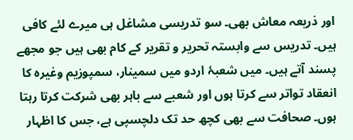اور ذریعہ معاش بھی۔ سو تدریسی مشاغل ہی میرے لئے کافی ہیں۔ تدریس سے وابستہ تحریر و تقریر کے کام بھی ہیں جو مجھے پسند آتے ہیں۔ میں شعبۂ اردو میں سمینار، سمپوزیم وغیرہ کا انعقاد تواتر سے کرتا ہوں اور شعبے سے باہر بھی شرکت کرتا رہتا ہوں۔ صحافت سے بھی کچھ حد تک دلچسپی ہے، جس کا اظہار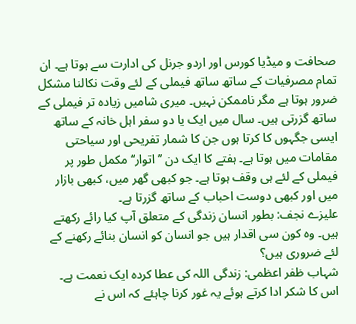صحافت و میڈیا کورس اور اردو جرنل کی ادارت سے ہوتا ہے۔ ان تمام مصرفیات کے ساتھ ساتھ فیملی کے لئے وقت نکالنا مشکل ضرور ہوتا ہے مگر ناممکن نہیں۔ میری شامیں زیادہ تر فیملی کے ساتھ گزرتی ہیں۔ سال میں ایک یا دو سفر اہل خانہ کے ساتھ ایسی جگہوں کا کرتا ہوں جن کا شمار تفریحی اور سیاحتی مقامات میں ہوتا ہے۔ ہفتے کا ایک دن ’’اتوار‘‘ مکمل طور پر فیملی کے لئے ہی وقف ہوتا ہے۔ جو کبھی گھر میں، کبھی بازار میں اور کبھی دوست احباب کے ساتھ گزرتا ہے۔
علیزے نجف: بطور انسان زندگی کے متعلق آپ کیا رائے رکھتے ہیں۔ وہ کون سی اقدار ہیں جو انسان کو انسان بنائے رکھنے کے لئے ضروری ہیں؟
شہاب ظفر اعظمی: زندگی اللہ کی عطا کردہ ایک نعمت ہے۔ اس کا شکر ادا کرتے ہوئے یہ غور کرنا چاہئے کہ اس نے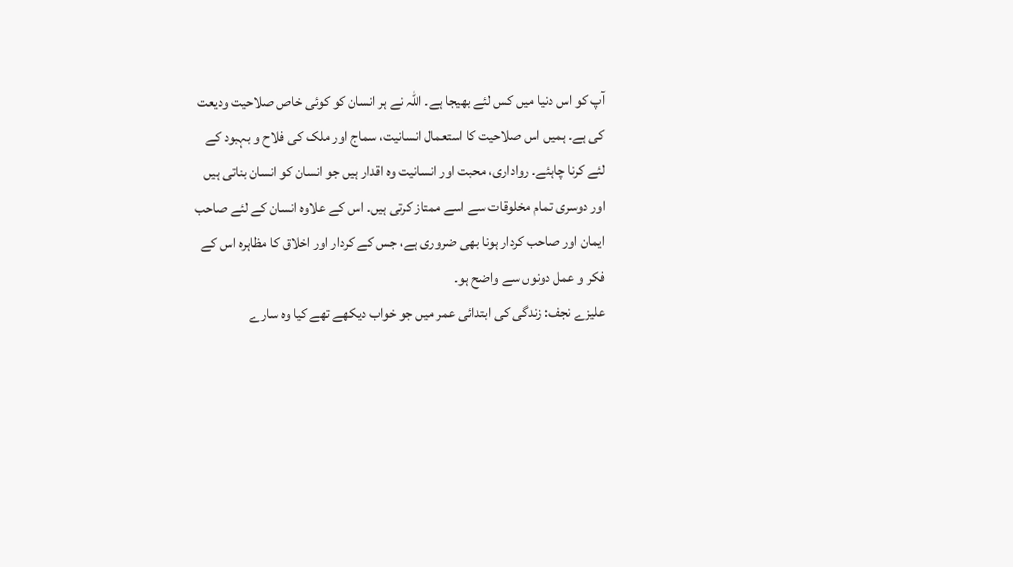آپ کو اس دنیا میں کس لئے بھیجا ہے۔ اللہ نے ہر انسان کو کوئی خاص صلاحیت ودیعت کی ہے۔ ہمیں اس صلاحیت کا استعمال انسانیت، سماج اور ملک کی فلاح و بہبود کے لئے کرنا چاہئے۔ رواداری، محبت اور انسانیت وہ اقدار ہیں جو انسان کو انسان بناتی ہیں اور دوسری تمام مخلوقات سے اسے ممتاز کرتی ہیں۔ اس کے علاوہ انسان کے لئے صاحب ایمان اور صاحب کردار ہونا بھی ضروری ہے، جس کے کردار اور اخلاق کا مظاہرہ اس کے فکر و عمل دونوں سے واضح ہو۔
علیزے نجف: زندگی کی ابتدائی عمر میں جو خواب دیکھے تھے کیا وہ سارے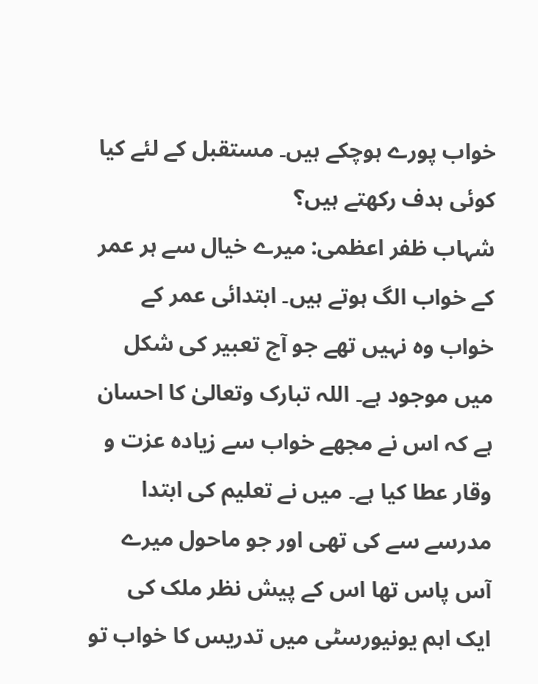خواب پورے ہوچکے ہیں۔ مستقبل کے لئے کیا کوئی ہدف رکھتے ہیں؟
شہاب ظفر اعظمی: میرے خیال سے ہر عمر کے خواب الگ ہوتے ہیں۔ ابتدائی عمر کے خواب وہ نہیں تھے جو آج تعبیر کی شکل میں موجود ہے۔ اللہ تبارک وتعالیٰ کا احسان ہے کہ اس نے مجھے خواب سے زیادہ عزت و وقار عطا کیا ہے۔ میں نے تعلیم کی ابتدا مدرسے سے کی تھی اور جو ماحول میرے آس پاس تھا اس کے پیش نظر ملک کی ایک اہم یونیورسٹی میں تدریس کا خواب تو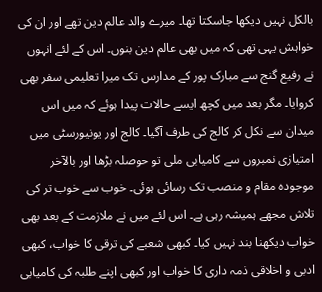بالکل نہیں دیکھا جاسکتا تھا۔ میرے والد عالم دین تھے اور ان کی خواہش یہی تھی کہ میں بھی عالم دین بنوں۔ اس کے لئے انہوں نے رفیع گنج سے مبارک پور کے مدارس تک میرا تعلیمی سفر بھی کروایا۔ مگر بعد میں کچھ ایسے حالات پیدا ہوئے کہ میں اس میدان سے نکل کر کالج کی طرف آگیا۔ کالج اور یونیورسٹی میں امتیازی نمبروں سے کامیابی ملی تو حوصلہ بڑھا اور بالآخر موجودہ مقام و منصب تک رسائی ہوئی۔ خوب سے خوب تر کی تلاش مجھے ہمیشہ رہی ہے۔ اس لئے میں نے ملازمت کے بعد بھی خواب دیکھنا بند نہیں کیا۔ کبھی شعبے کی ترقی کا خواب، کبھی ادبی و اخلاقی ذمہ داری کا خواب اور کبھی اپنے طلبہ کی کامیابی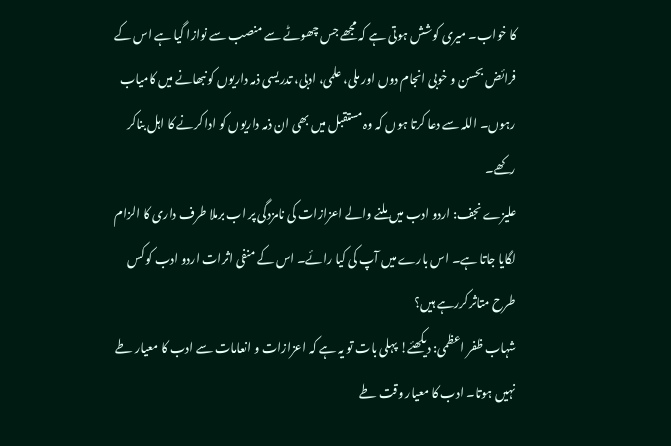کا خواب۔ میری کوشش ہوتی ہے کہ مجھے جس چھوٹے سے منصب سے نوازا گیا ہے اس کے فرائض بحسن و خوبی انجام دوں اور ملی، علمی، ادبی، تدریسی ذمہ داریوں کو نبھانے میں کامیاب رہوں۔ اللہ سے دعا کرتا ہوں کہ وہ مستقبل میں بھی ان ذمہ داریوں کو ادا کرنے کا اہل بناکر رکھے۔
علیزے نجف: اردو ادب میں ملنے والے اعزازات کی نامزدگی پر اب برملا طرف داری کا الزام لگایا جاتا ہے۔ اس بارے میں آپ کی کیا رائے۔ اس کے منفی اثرات اردو ادب کو کس طرح متاثر کررہے ہیں؟
شہاب ظفر اعظمی: دیکھئے! پہلی بات تو یہ ہے کہ اعزازات و انعامات سے ادب کا معیار طے نہیں ہوتا۔ ادب کا معیار وقت طے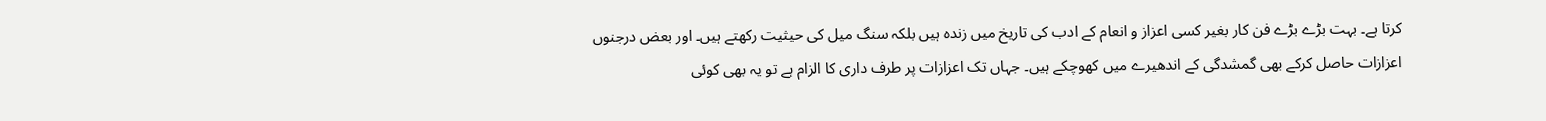کرتا ہے۔ بہت بڑے بڑے فن کار بغیر کسی اعزاز و انعام کے ادب کی تاریخ میں زندہ ہیں بلکہ سنگ میل کی حیثیت رکھتے ہیں۔ اور بعض درجنوں اعزازات حاصل کرکے بھی گمشدگی کے اندھیرے میں کھوچکے ہیں۔ جہاں تک اعزازات پر طرف داری کا الزام ہے تو یہ بھی کوئی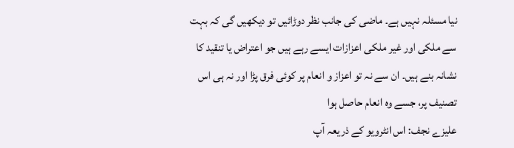نیا مسئلہ نہیں ہے۔ ماضی کی جانب نظر دوڑائیں تو دیکھیں گی کہ بہت سے ملکی اور غیر ملکی اعزازات ایسے رہے ہیں جو اعتراض یا تنقید کا نشانہ بنے ہیں۔ ان سے نہ تو اعزاز و انعام پر کوئی فرق پڑا اور نہ ہی اس تصنیف پر، جسے وہ انعام حاصل ہوا
علیزے نجف: اس انٹرویو کے ذریعہ آپ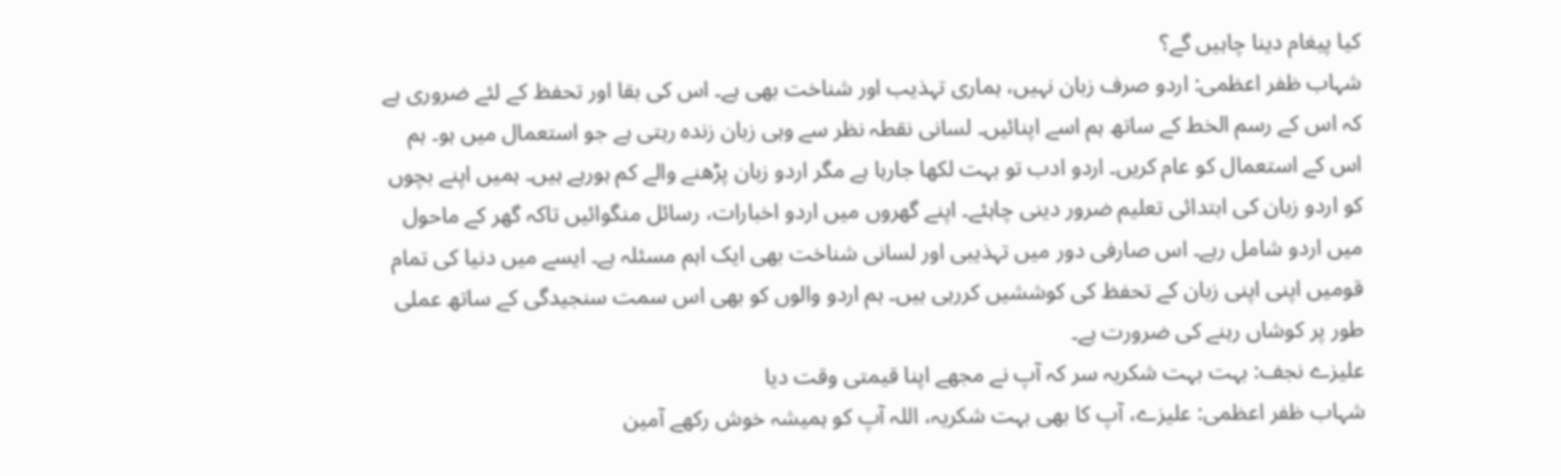کیا پیغام دینا چاہیں گے؟
شہاب ظفر اعظمی: اردو صرف زبان نہیں، ہماری تہذیب اور شناخت بھی ہے۔ اس کی بقا اور تحفظ کے لئے ضروری ہے کہ اس کے رسم الخط کے ساتھ ہم اسے اپنائیں۔ لسانی نقطہ نظر سے وہی زبان زندہ رہتی ہے جو استعمال میں ہو۔ ہم اس کے استعمال کو عام کریں۔ اردو ادب تو بہت لکھا جارہا ہے مگر اردو زبان پڑھنے والے کم ہورہے ہیں۔ ہمیں اپنے بچوں کو اردو زبان کی ابتدائی تعلیم ضرور دینی چاہئے۔ اپنے گھروں میں اردو اخبارات، رسائل منگوائیں تاکہ گھر کے ماحول میں اردو شامل رہے۔ اس صارفی دور میں تہذیبی اور لسانی شناخت بھی ایک اہم مسئلہ ہے۔ ایسے میں دنیا کی تمام قومیں اپنی اپنی زبان کے تحفظ کی کوششیں کررہی ہیں۔ ہم اردو والوں کو بھی اس سمت سنجیدگی کے ساتھ عملی طور پر کوشاں رہنے کی ضرورت ہے۔
علیزے نجف: بہت بہت شکریہ سر کہ آپ نے مجھے اپنا قیمتی وقت دیا
شہاب ظفر اعظمی: علیزے، آپ کا بھی بہت شکریہ، اللہ آپ کو ہمیشہ خوش رکھے آمین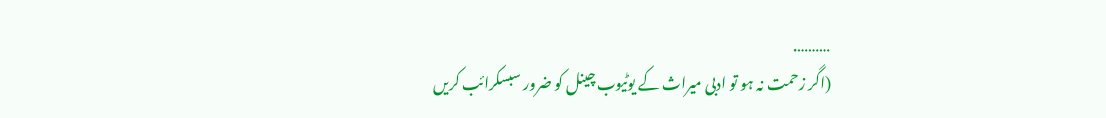……….
(اگر زحمت نہ ہو تو ادبی میراث کے یوٹیوب چینل کو ضرور سبسکرائب کریں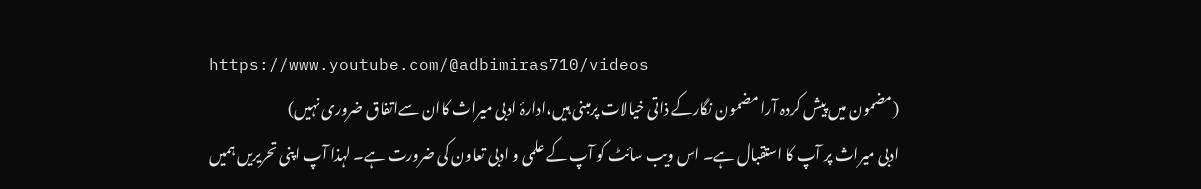https://www.youtube.com/@adbimiras710/videos
(مضمون میں پیش کردہ آرا مضمون نگارکے ذاتی خیالات پرمبنی ہیں،ادارۂ ادبی میراث کاان سےاتفاق ضروری نہیں)
ادبی میراث پر آپ کا استقبال ہے۔ اس ویب سائٹ کو آپ کے علمی و ادبی تعاون کی ضرورت ہے۔ لہذا آپ اپنی تحریریں ہمیں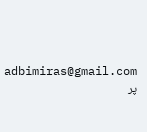adbimiras@gmail.com پر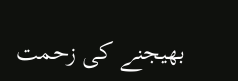بھیجنے کی زحمت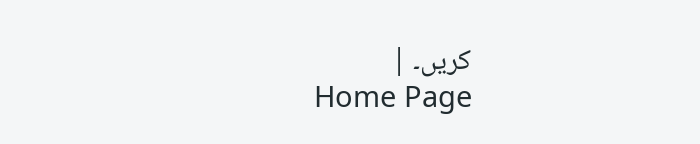کریں۔ |
Home Page